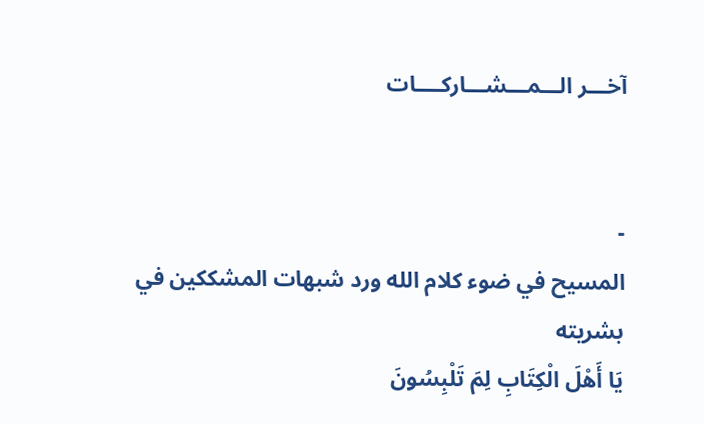آخـــر الـــمـــشـــاركــــات


-
المسيح في ضوء كلام الله ورد شبهات المشككين في بشريته
يَا أَهْلَ الْكِتَابِ لِمَ تَلْبِسُونَ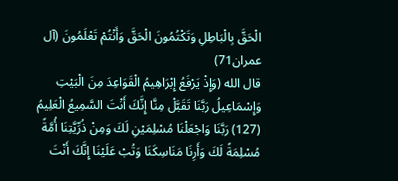الْحَقَّ بِالْبَاطِلِ وَتَكْتُمُونَ الْحَقَّ وَأَنْتُمْ تَعْلَمُونَ (آل عمران71)
قال الله (وَإِذْ يَرْفَعُ إِبْرَاهِيمُ الْقَوَاعِدَ مِنَ الْبَيْتِ وَإِسْمَاعِيلُ رَبَّنَا تَقَبَّلْ مِنَّا إِنَّكَ أَنْتَ السَّمِيعُ الْعَلِيمُ (127) رَبَّنَا وَاجْعَلْنَا مُسْلِمَيْنِ لَكَ وَمِنْ ذُرِّيَّتِنَا أُمَّةً مُسْلِمَةً لَكَ وَأَرِنَا مَنَاسِكَنَا وَتُبْ عَلَيْنَا إِنَّكَ أَنْتَ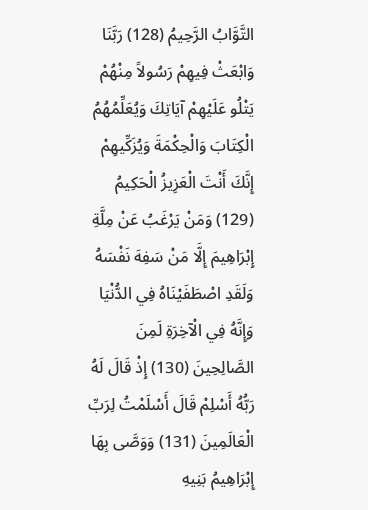التَّوَّابُ الرَّحِيمُ (128) رَبَّنَا وَابْعَثْ فِيهِمْ رَسُولاً مِنْهُمْ يَتْلُو عَلَيْهِمْ آيَاتِكَ وَيُعَلِّمُهُمُ الْكِتَابَ وَالْحِكْمَةَ وَيُزَكِّيهِمْ إِنَّكَ أَنْتَ الْعَزِيزُ الْحَكِيمُ (129) وَمَنْ يَرْغَبُ عَنْ مِلَّةِ إِبْرَاهِيمَ إِلَّا مَنْ سَفِهَ نَفْسَهُ وَلَقَدِ اصْطَفَيْنَاهُ فِي الدُّنْيَا وَإِنَّهُ فِي الْآخِرَةِ لَمِنَ الصَّالِحِينَ (130) إِذْ قَالَ لَهُ رَبُّهُ أَسْلِمْ قَالَ أَسْلَمْتُ لِرَبِّ الْعَالَمِينَ (131) وَوَصَّى بِهَا إِبْرَاهِيمُ بَنِيهِ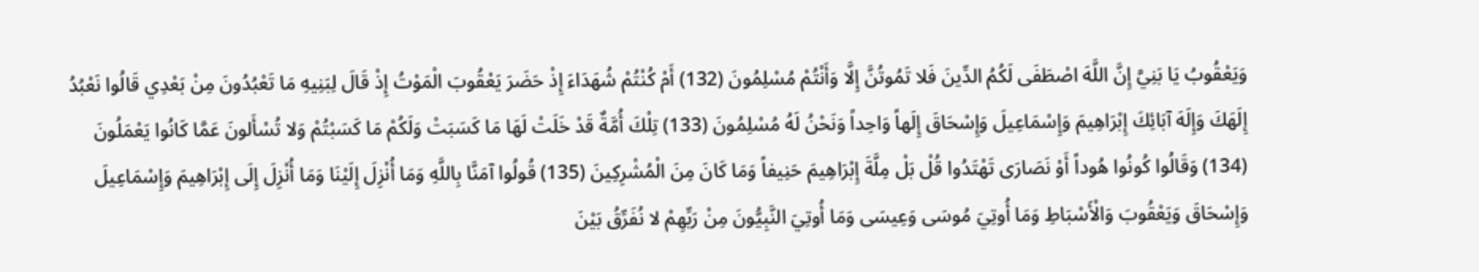وَيَعْقُوبُ يَا بَنِيَّ إِنَّ اللَّهَ اصْطَفَى لَكُمُ الدِّينَ فَلا تَمُوتُنَّ إِلَّا وَأَنْتُمْ مُسْلِمُونَ (132) أَمْ كُنْتُمْ شُهَدَاءَ إِذْ حَضَرَ يَعْقُوبَ الْمَوْتُ إِذْ قَالَ لِبَنِيهِ مَا تَعْبُدُونَ مِنْ بَعْدِي قَالُوا نَعْبُدُ إِلَهَكَ وَإِلَهَ آبَائِكَ إِبْرَاهِيمَ وَإِسْمَاعِيلَ وَإِسْحَاقَ إِلَهاً وَاحِداً وَنَحْنُ لَهُ مُسْلِمُونَ (133) تِلْكَ أُمَّةٌ قَدْ خَلَتْ لَهَا مَا كَسَبَتْ وَلَكُمْ مَا كَسَبْتُمْ وَلا تُسْأَلونَ عَمَّا كَانُوا يَعْمَلُونَ (134) وَقَالُوا كُونُوا هُوداً أَوْ نَصَارَى تَهْتَدُوا قُلْ بَلْ مِلَّةَ إِبْرَاهِيمَ حَنِيفاً وَمَا كَانَ مِنَ الْمُشْرِكِينَ (135) قُولُوا آمَنَّا بِاللَّهِ وَمَا أُنْزِلَ إِلَيْنَا وَمَا أُنْزِلَ إِلَى إِبْرَاهِيمَ وَإِسْمَاعِيلَ وَإِسْحَاقَ وَيَعْقُوبَ وَالْأَسْبَاطِ وَمَا أُوتِيَ مُوسَى وَعِيسَى وَمَا أُوتِيَ النَّبِيُّونَ مِنْ رَبِّهِمْ لا نُفَرِّقُ بَيْنَ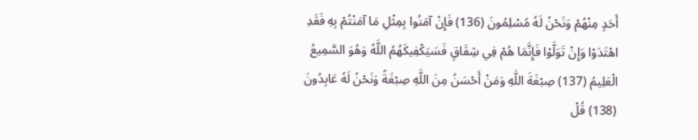أَحَدٍ مِنْهُمْ وَنَحْنُ لَهُ مُسْلِمُونَ (136) فَإِنْ آمَنُوا بِمِثْلِ مَا آمَنْتُمْ بِهِ فَقَدِ اهْتَدَوْا وَإِنْ تَوَلَّوْا فَإِنَّمَا هُمْ فِي شِقَاقٍ فَسَيَكْفِيكَهُمُ اللَّهُ وَهُوَ السَّمِيعُ الْعَلِيمُ (137) صِبْغَةَ اللَّهِ وَمَنْ أَحْسَنُ مِنَ اللَّهِ صِبْغَةً وَنَحْنُ لَهُ عَابِدُونَ (138) قُلْ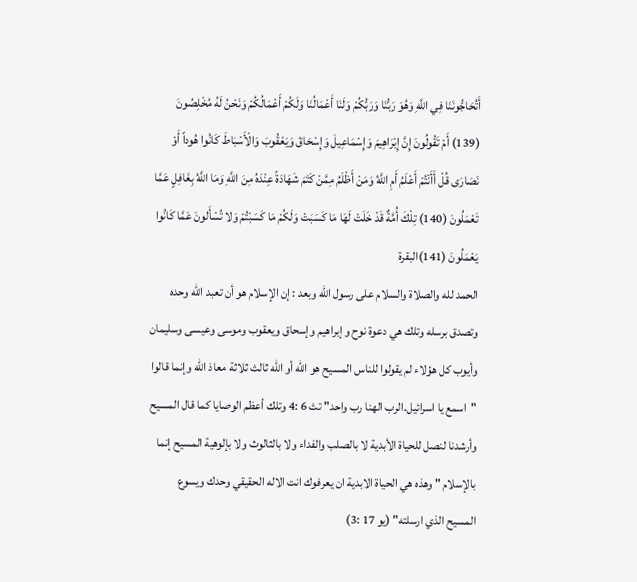أَتُحَاجُّونَنَا فِي اللَّهِ وَهُوَ رَبُّنَا وَرَبُّكُمْ وَلَنَا أَعْمَالُنَا وَلَكُمْ أَعْمَالُكُمْ وَنَحْنُ لَهُ مُخْلِصُونَ (139) أَمْ تَقُولُونَ إِنَّ إِبْرَاهِيمَ وَإِسْمَاعِيلَ وَإِسْحَاقَ وَيَعْقُوبَ وَالْأَسْبَاطَ كَانُوا هُوداً أَوْ نَصَارَى قُلْ أَأَنْتُمْ أَعْلَمُ أَمِ اللَّهُ وَمَنْ أَظْلَمُ مِمَّنْ كَتَمَ شَهَادَةً عِنْدَهُ مِنَ اللَّهِ وَمَا اللَّهُ بِغَافِلٍ عَمَّا تَعْمَلُونَ (140) تِلْكَ أُمَّةٌ قَدْ خَلَتْ لَهَا مَا كَسَبَتْ وَلَكُمْ مَا كَسَبْتُمْ وَلا تُسْأَلونَ عَمَّا كَانُوا يَعْمَلُونَ (141)البقرة
الحمد لله والصلاة والسلام على رسول الله وبعد : إن الإسلام هو أن تعبد الله وحده وتصدق برسله وتلك هي دعوة نوح و إبراهيم وإسحاق ويعقوب وموسى وعيسى وسليمان وأيوب كل هؤلاء لم يقولوا للناس المسيح هو الله أو الله ثالث ثلاثة معاذ الله وإنما قالوا "اسمع يا اسرائيل.الرب الهنا رب واحد" تث 6 :4 وتلك أعظم الوصايا كما قال المسيح وأرشدنا لنصل للحياة الأبدية لا بالصلب والفداء ولا بالثالوث ولا بإلوهية المسيح إنما بالإسلام " وهذه هي الحياة الابدية ان يعرفوك انت الاله الحقيقي وحدك ويسوع المسيح الذي ارسلته" (يو 17 :3)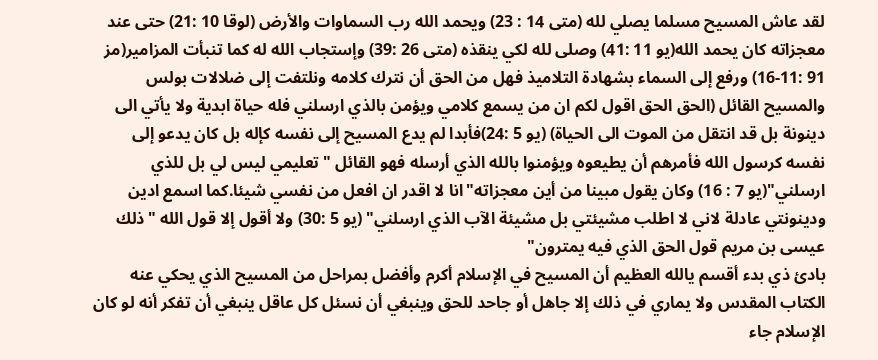لقد عاش المسيح مسلما يصلي لله (متى 14 : 23) ويحمد الله رب السماوات والأرض (لوقا 10 :21) حتى عند معجزاته كان يحمد الله(يو 11 :41) وصلى لله لكي ينقذه (متى 26 :39) وإستجاب الله له كما تنبأت المزامير(مز 91 :11-16) ورفع إلى السماء بشهادة التلاميذ فهل من الحق أن نترك كلامه ونلتفت إلى ضلالات بولس والمسيح القائل (الحق الحق اقول لكم ان من يسمع كلامي ويؤمن بالذي ارسلني فله حياة ابدية ولا يأتي الى دينونة بل قد انتقل من الموت الى الحياة) (يو 5 :24)فأبدا لم يدع المسيح إلى نفسه كإله بل كان يدعو إلى نفسه كرسول الله فأمرهم أن يطيعوه ويؤمنوا بالله الذي أرسله فهو القائل "تعليمي ليس لي بل للذي ارسلني"(يو 7 : 16) وكان يقول مبينا من أين معجزاته"انا لا اقدر ان افعل من نفسي شيئا.كما اسمع ادين ودينونتي عادلة لاني لا اطلب مشيئتي بل مشيئة الآب الذي ارسلني" (يو 5 :30) ولا أقول إلا قول الله "ذلك عيسى بن مريم قول الحق الذي فيه يمترون"
بادئ ذي بدء أقسم يالله العظيم أن المسيح في الإسلام أكرم وأفضل بمراحل من المسيح الذي يحكي عنه الكتاب المقدس ولا يماري في ذلك إلا جاهل أو جاحد للحق وينبغي أن نسئل كل عاقل ينبغي أن تفكر أنه لو كان الإسلام جاء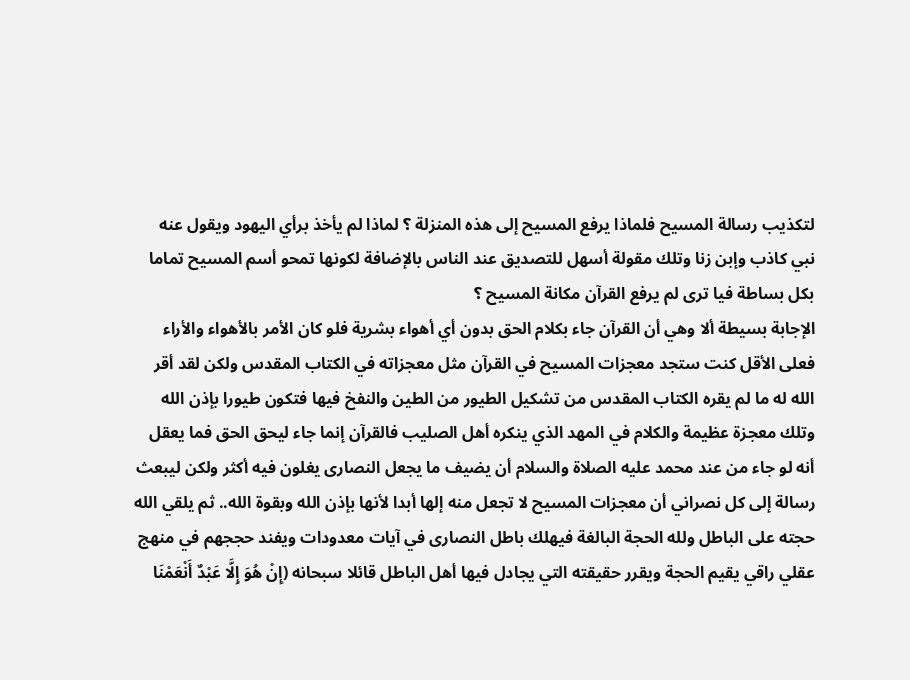لتكذيب رسالة المسيح فلماذا يرفع المسيح إلى هذه المنزلة ؟ لماذا لم يأخذ برأي اليهود ويقول عنه نبي كاذب وإبن زنا وتلك مقولة أسهل للتصديق عند الناس بالإضافة لكونها تمحو أسم المسيح تماما بكل بساطة فيا ترى لم يرفع القرآن مكانة المسيح ؟
الإجابة بسيطة ألا وهي أن القرآن جاء بكلام الحق بدون أي أهواء بشرية فلو كان الأمر بالأهواء والأراء فعلى الأقل كنت ستجد معجزات المسيح في القرآن مثل معجزاته في الكتاب المقدس ولكن لقد أقر الله له ما لم يقره الكتاب المقدس من تشكيل الطيور من الطين والنفخ فيها فتكون طيورا بإذن الله وتلك معجزة عظيمة والكلام في المهد الذي ينكره أهل الصليب فالقرآن إنما جاء ليحق الحق فما يعقل أنه لو جاء من عند محمد عليه الصلاة والسلام أن يضيف ما يجعل النصارى يغلون فيه أكثر ولكن ليبعث رسالة إلى كل نصراني أن معجزات المسيح لا تجعل منه إلها أبدا لأنها بإذن الله وبقوة الله.. ثم يلقي الله حجته على الباطل ولله الحجة البالغة فيهلك باطل النصارى في آيات معدودات ويفند حججهم في منهج عقلي راقي يقيم الحجة ويقرر حقيقته التي يجادل فيها أهل الباطل قائلا سبحانه (إِنْ هُوَ إِلَّا عَبْدٌ أَنْعَمْنَا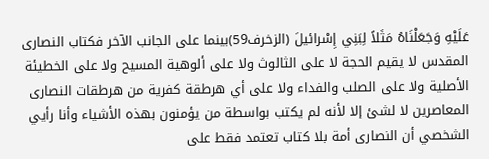عَلَيْهِ وَجَعَلْنَاهُ مَثَلاً لِبَنِي إِسْرائيلَ (الزخرف59)بينما على الجانب الآخر فكتاب النصارى المقدس لا يقيم الحجة لا على الثالوث ولا على ألوهية المسيح ولا على الخطيئة الأصلية ولا على الصلب والفداء ولا على أي هرطقة كفرية من هرطقات النصارى المعاصرين لا لشئ إلا لأنه لم يكتب بواسطة من يؤمنون بهذه الأشياء وأنا رأيي الشخصي أن النصارى أمة بلا كتاب تعتمد فقط على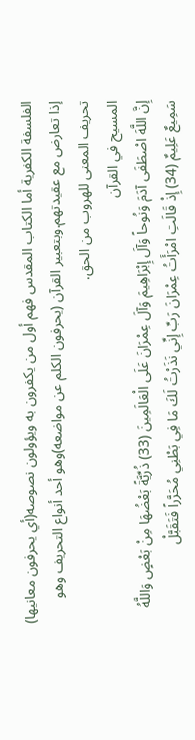الفلسفة الكفرية أما الكتاب المقدس فهم أول من يكفرون به ويؤولون نصوصه(أي يحرفون معانيها) إذا تعارض مع عقيدتهم.وبتعبير القرآن (يحرفون الكلم عن مواضعه)وهو أحد أنواع التحريف وهو تحريف المعنى للهروب من الحق.
المسيح في القرآن
إِنَّ اللَّهَ اصْطَفَى آدَمَ وَنُوحاً وَآلَ إِبْرَاهِيمَ وَآلَ عِمْرَانَ عَلَى الْعَالَمِينَ (33) ذُرِّيَّةً بَعْضُهَا مِنْ بَعْضٍ وَاللَّهُ سَمِيعٌ عَلِيمٌ (34) إِذْ قَالَتِ امْرَأَتُ عِمْرَانَ رَبِّ إِنِّي نَذَرْتُ لَكَ مَا فِي بَطْنِي مُحَرَّراً فَتَقَبَّلْ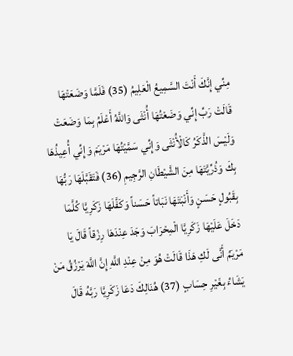مِنِّي إِنَّكَ أَنْتَ السَّمِيعُ الْعَلِيمُ (35) فَلَمَّا وَضَعَتْهَا قَالَتْ رَبِّ إِنِّي وَضَعْتُهَا أُنْثَى وَاللَّهُ أَعْلَمُ بِمَا وَضَعَتْ وَلَيْسَ الذَّكَرُ كَالْأُنْثَى وَإِنِّي سَمَّيْتُهَا مَرْيَمَ وَإِنِّي أُعِيذُهَا بِكَ وَذُرِّيَّتَهَا مِنَ الشَّيْطَانِ الرَّجِيمِ (36) فَتَقَبَّلَهَا رَبُّهَا بِقَبُولٍ حَسَنٍ وَأَنْبَتَهَا نَبَاتاً حَسَناً وَكَفَّلَهَا زَكَرِيَّا كُلَّمَا دَخَلَ عَلَيْهَا زَكَرِيَّا الْمِحْرَابَ وَجَدَ عِنْدَهَا رِزْقاً قَالَ يَا مَرْيَمُ أَنَّى لَكِ هَذَا قَالَتْ هُوَ مِنْ عِنْدِ اللَّهِ إِنَّ اللَّهَ يَرْزُقُ مَنْ يَشَاءُ بِغَيْرِ حِسَابٍ (37) هُنَالِكَ دَعَا زَكَرِيَّا رَبَّهُ قَالَ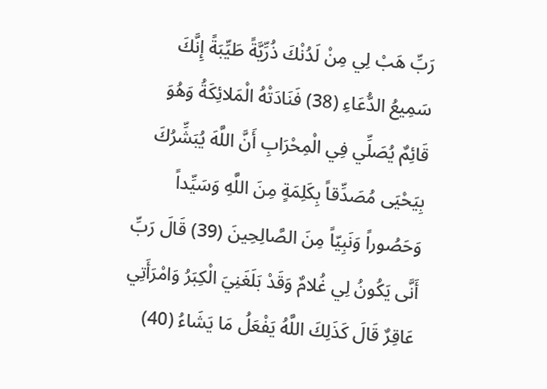رَبِّ هَبْ لِي مِنْ لَدُنْكَ ذُرِّيَّةً طَيِّبَةً إِنَّكَ سَمِيعُ الدُّعَاءِ (38) فَنَادَتْهُ الْمَلائِكَةُ وَهُوَ قَائِمٌ يُصَلِّي فِي الْمِحْرَابِ أَنَّ اللَّهَ يُبَشِّرُكَ بِيَحْيَى مُصَدِّقاً بِكَلِمَةٍ مِنَ اللَّهِ وَسَيِّداً وَحَصُوراً وَنَبِيّاً مِنَ الصَّالِحِينَ (39) قَالَ رَبِّ أَنَّى يَكُونُ لِي غُلامٌ وَقَدْ بَلَغَنِيَ الْكِبَرُ وَامْرَأَتِي عَاقِرٌ قَالَ كَذَلِكَ اللَّهُ يَفْعَلُ مَا يَشَاءُ (40)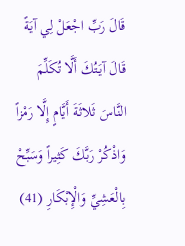قَالَ رَبِّ اجْعَلْ لِي آيَةً قَالَ آيَتُكَ أَلَّا تُكَلِّمَ النَّاسَ ثَلاثَةَ أَيَّامٍ إِلَّا رَمْزاً وَاذْكُرْ رَبَّكَ كَثِيراً وَسَبِّحْ بِالْعَشِيِّ وَالْإِبْكَارِ (41)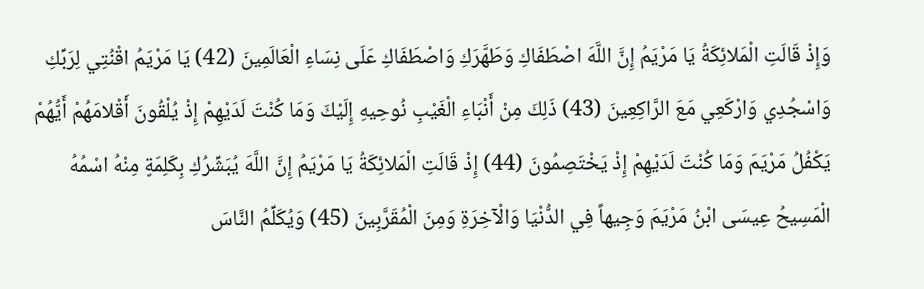وَإِذْ قَالَتِ الْمَلائِكَةُ يَا مَرْيَمُ إِنَّ اللَّهَ اصْطَفَاكِ وَطَهَّرَكِ وَاصْطَفَاكِ عَلَى نِسَاءِ الْعَالَمِينَ (42) يَا مَرْيَمُ اقْنُتِي لِرَبِّكِ وَاسْجُدِي وَارْكَعِي مَعَ الرَّاكِعِينَ (43) ذَلِكَ مِنْ أَنْبَاءِ الْغَيْبِ نُوحِيهِ إِلَيْكَ وَمَا كُنْتَ لَدَيْهِمْ إِذْ يُلْقُونَ أَقْلامَهُمْ أَيُّهُمْ يَكْفُلُ مَرْيَمَ وَمَا كُنْتَ لَدَيْهِمْ إِذْ يَخْتَصِمُونَ (44) إِذْ قَالَتِ الْمَلائِكَةُ يَا مَرْيَمُ إِنَّ اللَّهَ يُبَشِّرُكِ بِكَلِمَةٍ مِنْهُ اسْمُهُ الْمَسِيحُ عِيسَى ابْنُ مَرْيَمَ وَجِيهاً فِي الدُّنْيَا وَالْآخِرَةِ وَمِنَ الْمُقَرَّبِينَ (45) وَيُكَلِّمُ النَّاسَ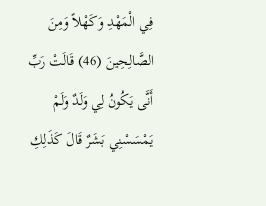فِي الْمَهْدِ وَكَهْلاً وَمِنَ الصَّالِحِينَ (46) قَالَتْ رَبِّ أَنَّى يَكُونُ لِي وَلَدٌ وَلَمْ يَمْسَسْنِي بَشَرٌ قَالَ كَذَلِكِ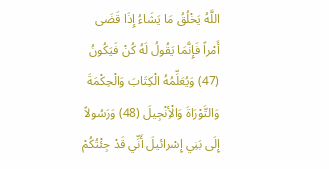اللَّهُ يَخْلُقُ مَا يَشَاءُ إِذَا قَضَى أَمْراً فَإِنَّمَا يَقُولُ لَهُ كُنْ فَيَكُونُ (47) وَيُعَلِّمُهُ الْكِتَابَ وَالْحِكْمَةَ وَالتَّوْرَاةَ وَالْأِنْجِيلَ (48) وَرَسُولاً إِلَى بَنِي إِسْرائيلَ أَنِّي قَدْ جِئْتُكُمْ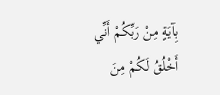بِآيَةٍ مِنْ رَبِّكُمْ أَنِّي أَخْلُقُ لَكُمْ مِنَ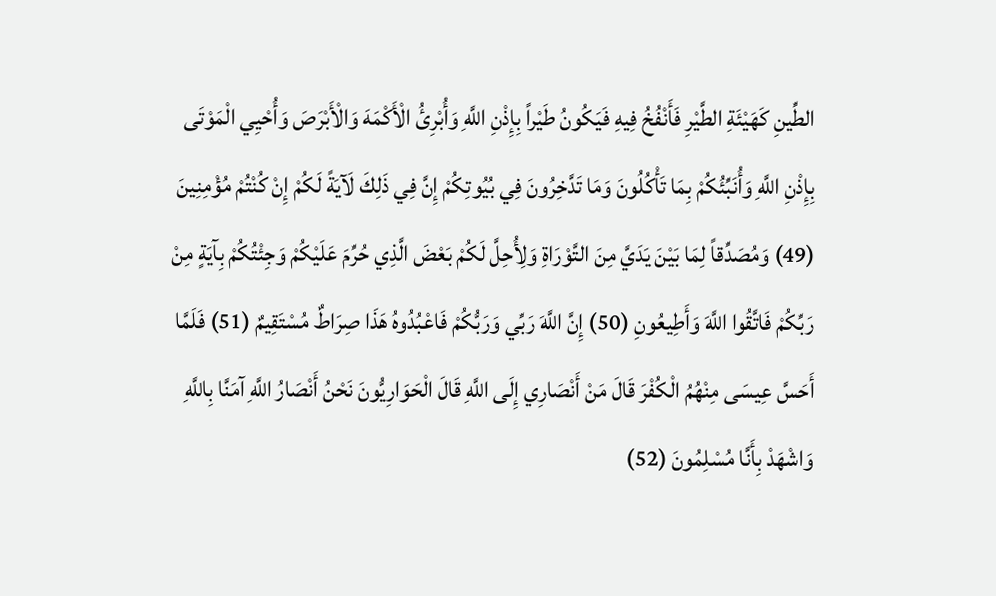الطِّينِ كَهَيْئَةِ الطَّيْرِ فَأَنْفُخُ فِيهِ فَيَكُونُ طَيْراً بِإِذْنِ اللَّهِ وَأُبْرِئُ الْأَكْمَهَ وَالْأَبْرَصَ وَأُحْيِي الْمَوْتَى بِإِذْنِ اللَّهِ وَأُنَبِّئُكُمْ بِمَا تَأْكُلُونَ وَمَا تَدَّخِرُونَ فِي بُيُوتِكُمْ إِنَّ فِي ذَلِكَ لَآيَةً لَكُمْ إِنْ كُنْتُمْ مُؤْمِنِينَ (49) وَمُصَدِّقاً لِمَا بَيْنَ يَدَيَّ مِنَ التَّوْرَاةِ وَلِأُحِلَّ لَكُمْ بَعْضَ الَّذِي حُرِّمَ عَلَيْكُمْ وَجِئْتُكُمْ بِآيَةٍ مِنْ رَبِّكُمْ فَاتَّقُوا اللَّهَ وَأَطِيعُونِ (50) إِنَّ اللَّهَ رَبِّي وَرَبُّكُمْ فَاعْبُدُوهُ هَذَا صِرَاطٌ مُسْتَقِيمٌ (51) فَلَمَّا أَحَسَّ عِيسَى مِنْهُمُ الْكُفْرَ قَالَ مَنْ أَنْصَارِي إِلَى اللَّهِ قَالَ الْحَوَارِيُّونَ نَحْنُ أَنْصَارُ اللَّهِ آمَنَّا بِاللَّهِ وَاشْهَدْ بِأَنَّا مُسْلِمُونَ (52)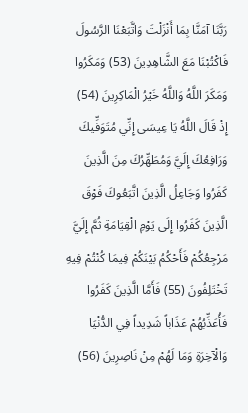رَبَّنَا آمَنَّا بِمَا أَنْزَلْتَ وَاتَّبَعْنَا الرَّسُولَ فَاكْتُبْنَا مَعَ الشَّاهِدِينَ (53) وَمَكَرُوا وَمَكَرَ اللَّهُ وَاللَّهُ خَيْرُ الْمَاكِرِينَ (54) إِذْ قَالَ اللَّهُ يَا عِيسَى إِنِّي مُتَوَفِّيكَ وَرَافِعُكَ إِلَيَّ وَمُطَهِّرُكَ مِنَ الَّذِينَ كَفَرُوا وَجَاعِلُ الَّذِينَ اتَّبَعُوكَ فَوْقَ الَّذِينَ كَفَرُوا إِلَى يَوْمِ الْقِيَامَةِ ثُمَّ إِلَيَّ مَرْجِعُكُمْ فَأَحْكُمُ بَيْنَكُمْ فِيمَا كُنْتُمْ فِيهِ تَخْتَلِفُونَ (55) فَأَمَّا الَّذِينَ كَفَرُوا فَأُعَذِّبُهُمْ عَذَاباً شَدِيداً فِي الدُّنْيَا وَالْآخِرَةِ وَمَا لَهُمْ مِنْ نَاصِرِينَ (56)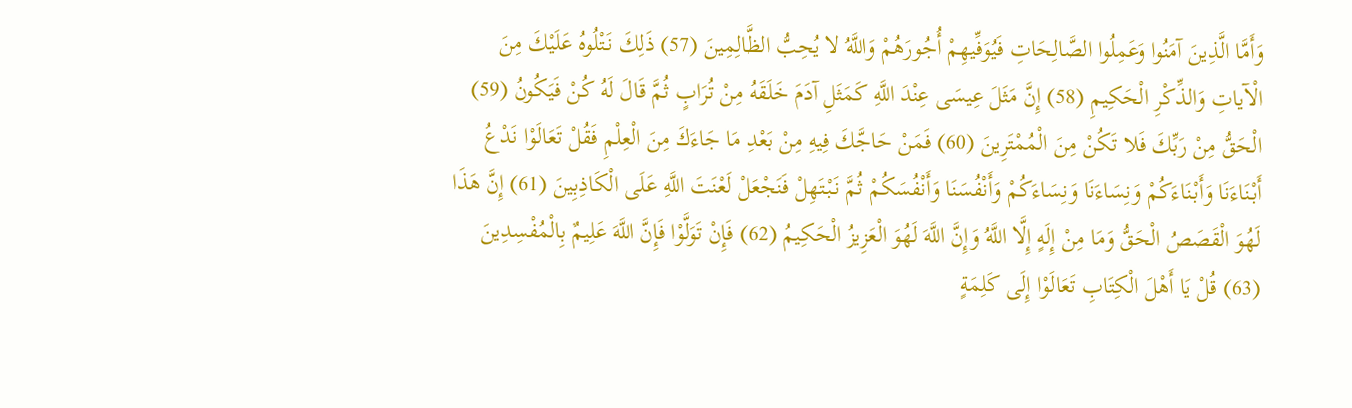وَأَمَّا الَّذِينَ آمَنُوا وَعَمِلُوا الصَّالِحَاتِ فَيُوَفِّيهِمْ أُجُورَهُمْ وَاللَّهُ لا يُحِبُّ الظَّالِمِينَ (57) ذَلِكَ نَتْلُوهُ عَلَيْكَ مِنَ الْآياتِ وَالذِّكْرِ الْحَكِيمِ (58) إِنَّ مَثَلَ عِيسَى عِنْدَ اللَّهِ كَمَثَلِ آدَمَ خَلَقَهُ مِنْ تُرَابٍ ثُمَّ قَالَ لَهُ كُنْ فَيَكُونُ (59) الْحَقُّ مِنْ رَبِّكَ فَلا تَكُنْ مِنَ الْمُمْتَرِينَ (60) فَمَنْ حَاجَّكَ فِيهِ مِنْ بَعْدِ مَا جَاءَكَ مِنَ الْعِلْمِ فَقُلْ تَعَالَوْا نَدْعُ أَبْنَاءَنَا وَأَبْنَاءَكُمْ وَنِسَاءَنَا وَنِسَاءَكُمْ وَأَنْفُسَنَا وَأَنْفُسَكُمْ ثُمَّ نَبْتَهِلْ فَنَجْعَلْ لَعْنَتَ اللَّهِ عَلَى الْكَاذِبِينَ (61) إِنَّ هَذَا لَهُوَ الْقَصَصُ الْحَقُّ وَمَا مِنْ إِلَهٍ إِلَّا اللَّهُ وَإِنَّ اللَّهَ لَهُوَ الْعَزِيزُ الْحَكِيمُ (62) فَإِنْ تَوَلَّوْا فَإِنَّ اللَّهَ عَلِيمٌ بِالْمُفْسِدِينَ (63) قُلْ يَا أَهْلَ الْكِتَابِ تَعَالَوْا إِلَى كَلِمَةٍ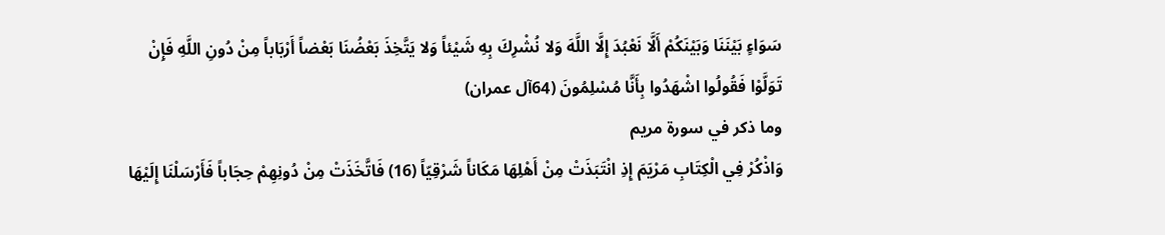سَوَاءٍ بَيْنَنَا وَبَيْنَكُمْ أَلَّا نَعْبُدَ إِلَّا اللَّهَ وَلا نُشْرِكَ بِهِ شَيْئاً وَلا يَتَّخِذَ بَعْضُنَا بَعْضاً أَرْبَاباً مِنْ دُونِ اللَّهِ فَإِنْ تَوَلَّوْا فَقُولُوا اشْهَدُوا بِأَنَّا مُسْلِمُونَ (64آل عمران)
وما ذكر في سورة مريم
وَاذْكُرْ فِي الْكِتَابِ مَرْيَمَ إِذِ انْتَبَذَتْ مِنْ أَهْلِهَا مَكَاناً شَرْقِيّاً (16) فَاتَّخَذَتْ مِنْ دُونِهِمْ حِجَاباً فَأَرْسَلْنَا إِلَيْهَا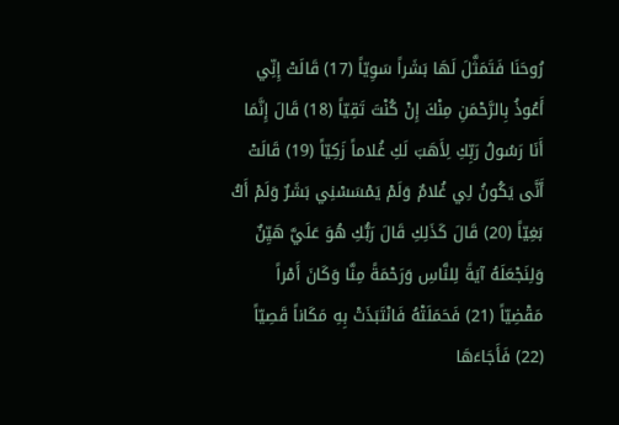رُوحَنَا فَتَمَثَّلَ لَهَا بَشَراً سَوِيّاً (17) قَالَتْ إِنِّي أَعُوذُ بِالرَّحْمَنِ مِنْكَ إِنْ كُنْتَ تَقِيّاً (18) قَالَ إِنَّمَا أَنَا رَسُولُ رَبِّكِ لِأَهَبَ لَكِ غُلاماً زَكِيّاً (19) قَالَتْ أَنَّى يَكُونُ لِي غُلامٌ وَلَمْ يَمْسَسْنِي بَشَرٌ وَلَمْ أَكُ بَغِيّاً (20) قَالَ كَذَلِكِ قَالَ رَبُّكِ هُوَ عَلَيَّ هَيِّنٌ وَلِنَجْعَلَهُ آيَةً لِلنَّاسِ وَرَحْمَةً مِنَّا وَكَانَ أَمْراً مَقْضِيّاً (21) فَحَمَلَتْهُ فَانْتَبَذَتْ بِهِ مَكَاناً قَصِيّاً (22) فَأَجَاءَهَا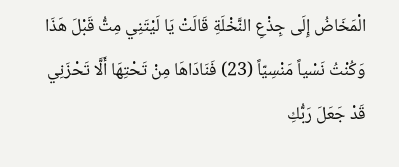الْمَخَاضُ إِلَى جِذْعِ النَّخْلَةِ قَالَتْ يَا لَيْتَنِي مِتُّ قَبْلَ هَذَا وَكُنْتُ نَسْياً مَنْسِيّاً (23) فَنَادَاهَا مِنْ تَحْتِهَا أَلَّا تَحْزَنِي قَدْ جَعَلَ رَبُّكِ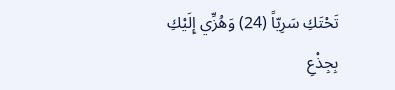تَحْتَكِ سَرِيّاً (24) وَهُزِّي إِلَيْكِ بِجِذْعِ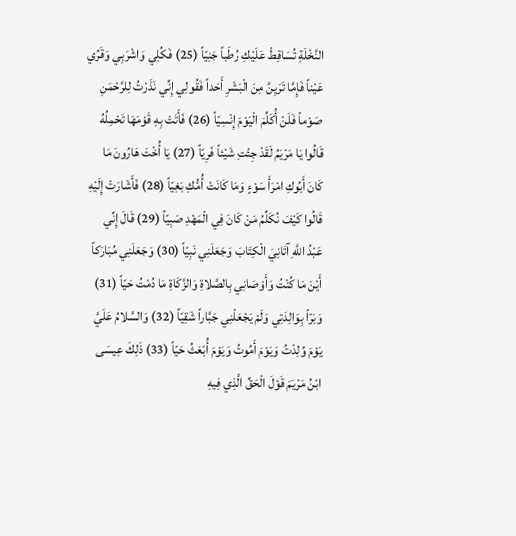النَّخْلَةِ تُسَاقِطْ عَلَيْكِ رُطَباً جَنِيّاً (25) فَكُلِي وَاشْرَبِي وَقَرِّي عَيْناً فَإِمَّا تَرَيِنَّ مِنَ الْبَشَرِ أَحَداً فَقُولِي إِنِّي نَذَرْتُ لِلرَّحْمَنِ صَوْماً فَلَنْ أُكَلِّمَ الْيَوْمَ إِنْسِيّاً (26) فَأَتَتْ بِهِ قَوْمَهَا تَحْمِلُهُ قَالُوا يَا مَرْيَمُ لَقَدْ جِئْتِ شَيْئاً فَرِيّاً (27) يَا أُخْتَ هَارُونَ مَا كَانَ أَبُوكِ امْرَأَ سَوْءٍ وَمَا كَانَتْ أُمُّكِ بَغِيّاً (28) فَأَشَارَتْ إِلَيْهِ قَالُوا كَيْفَ نُكَلِّمُ مَنْ كَانَ فِي الْمَهْدِ صَبِيّاً (29) قَالَ إِنِّي عَبْدُ اللَّهِ آتَانِيَ الْكِتَابَ وَجَعَلَنِي نَبِيّاً (30) وَجَعَلَنِي مُبَارَكاً أَيْنَ مَا كُنْتُ وَأَوْصَانِي بِالصَّلاةِ وَالزَّكَاةِ مَا دُمْتُ حَيّاً (31) وَبَرّاً بِوَالِدَتِي وَلَمْ يَجْعَلْنِي جَبَّاراً شَقِيّاً (32) وَالسَّلامُ عَلَيَّ يَوْمَ وُلِدْتُ وَيَوْمَ أَمُوتُ وَيَوْمَ أُبْعَثُ حَيّاً (33) ذَلِكَ عِيسَى ابْنُ مَرْيَمَ قَوْلَ الْحَقِّ الَّذِي فِيهِ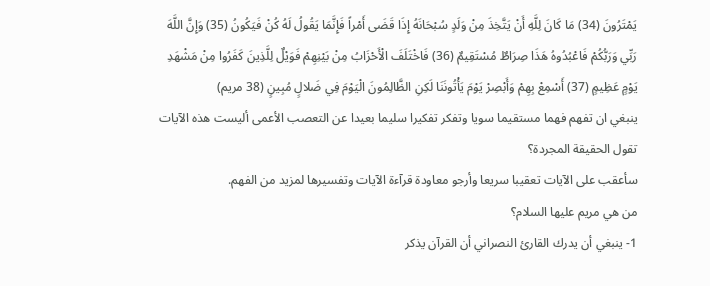يَمْتَرُونَ (34) مَا كَانَ لِلَّهِ أَنْ يَتَّخِذَ مِنْ وَلَدٍ سُبْحَانَهُ إِذَا قَضَى أَمْراً فَإِنَّمَا يَقُولُ لَهُ كُنْ فَيَكُونُ (35) وَإِنَّ اللَّهَ رَبِّي وَرَبُّكُمْ فَاعْبُدُوهُ هَذَا صِرَاطٌ مُسْتَقِيمٌ (36) فَاخْتَلَفَ الْأَحْزَابُ مِنْ بَيْنِهِمْ فَوَيْلٌ لِلَّذِينَ كَفَرُوا مِنْ مَشْهَدِ يَوْمٍ عَظِيمٍ (37) أَسْمِعْ بِهِمْ وَأَبْصِرْ يَوْمَ يَأْتُونَنَا لَكِنِ الظَّالِمُونَ الْيَوْمَ فِي ضَلالٍ مُبِينٍ (38 مريم)
ينبغي ان تفهم فهما مستقيما سويا وتفكر تفكيرا سليما بعيدا عن التعصب الأعمى أليست هذه الآيات تقول الحقيقة المجردة؟
سأعقب على الآيات تعقيبا سريعا وأرجو معاودة قرآءة الآيات وتفسيرها لمزيد من الفهم.
من هي مريم عليها السلام؟
1- ينبغي أن يدرك القارئ النصراني أن القرآن يذكر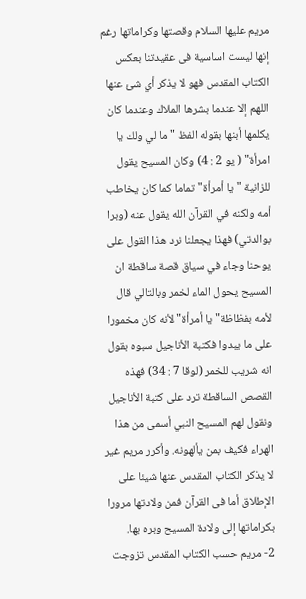مريم عليها السلام وقصتها وكراماتها رغم إنها ليست اساسية فى عقيدتنا بعكس الكتاب المقدس فهو لا يذكر أي شئ عنها اللهم إلا عندما بشرها الملاك وعندما كان يكلمها أبنها بقوله الفظ "ما لي ولك يا امرأة" ( يو 2 : 4) وكان المسيح يقول للزانية "يا أمرأة" تماما كما كان يخاطب أمه ولكنه في القرآن الله يقول عنه (وبرا بوالدتي) فهذا يجعلنا نرد هذا القول على يوحنا وجاء في سياق قصة ساقطة ان المسيح يحول الماء لخمر وبالتالي قال لأمه بفظاظة" يا أمرأة" لأنه كان مخمورا على ما يبدوا فكتبة الأناجيل سبوه بقول انه شريب للخمر (لوقا 7 : 34) فهذه القصص الساقطة ترد على كتبة الأناجيل ونقول لهم المسيح النبي أسمى من هذا الهراء فكيف بمن يألهونه. وأكرر مريم غير لا يذكر الكتاب المقدس عنها شيئا على الإطلاق أما فى القرآن فمن ولادتها مرورا بكراماتها إلى ولادة المسيح وبره بها.
2- مريم حسب الكتاب المقدس تزوجت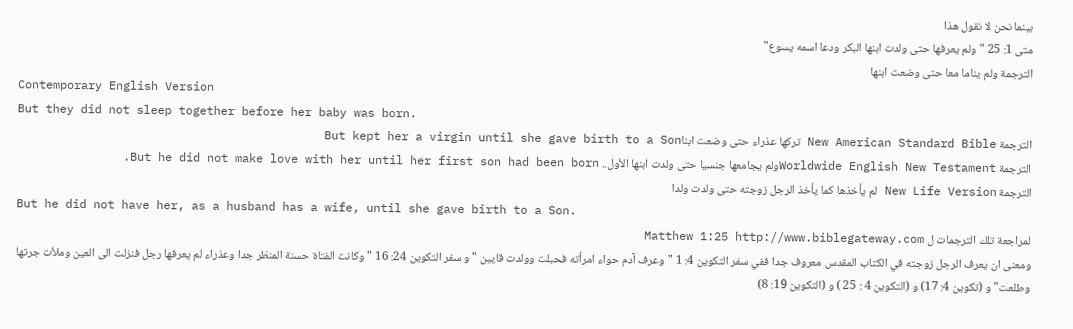بينما نحن لا نقول هذا
متى 1: 25 "ولم يعرفها حتى ولدت ابنها البكر ودعا اسمه يسوع"
الترجمة ولم يناما معا حتى وضعت ابنها
Contemporary English Version
But they did not sleep together before her baby was born.
الترجمة New American Standard Bible تركها عذراء حتى وضعت ابناBut kept her a virgin until she gave birth to a Son
الترجمة Worldwide English New Testamentولم يجامعها جنسيا حتى ولدت ابنها الأول.. But he did not make love with her until her first son had been born.
الترجمة New Life Version لم يأخذها كما يأخذ الرجل زوجته حتى ولدت ولدا
But he did not have her, as a husband has a wife, until she gave birth to a Son.
لمراجعة تلك الترجمات ل Matthew 1:25 http://www.biblegateway.com
ومعنى ان يعرف الرجل زوجته في الكتاب المقدس معروف جدا ففي سفر التكوين 4: 1 "وعرف آدم حواء امرأته فحبلت وولدت قايين " و سفر التكوين 24: 16 "وكانت الفتاة حسنة المنظر جدا وعذراء لم يعرفها رجل فنزلت الى العين وملأت جرتها وطلعت" و (تكوين 4: 17) و (التكوين 4 : 25 ) و (التكوين 19: 8)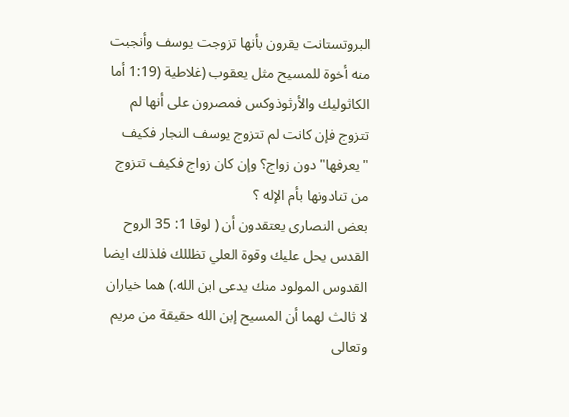البروتستانت يقرون بأنها تزوجت يوسف وأنجبت منه أخوة للمسيح مثل يعقوب (غلاطية (1:19 أما الكاثوليك والأرثوذوكس فمصرون على أنها لم تتزوج فإن كانت لم تتزوج يوسف النجار فكيف "يعرفها" دون زواج؟ وإن كان زواج فكيف تتزوج من تنادونها بأم الإله ؟
بعض النصارى يعتقدون أن ( لوقا 1: 35 الروح القدس يحل عليك وقوة العلي تظللك فلذلك ايضا القدوس المولود منك يدعى ابن الله.) هما خياران لا ثالث لهما أن المسيح إبن الله حقيقة من مريم وتعالى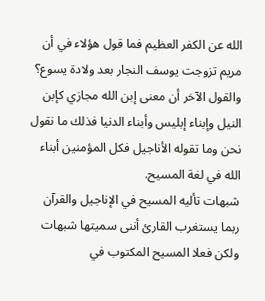الله عن الكفر العظيم فما قول هؤلاء في أن مريم تزوجت يوسف النجار بعد ولادة يسوع؟ والقول الآخر أن معنى إبن الله مجازي كإبن النيل وإبناء إبليس وأبناء الدنيا فذلك ما نقول نحن وما تقوله الأناجيل فكل المؤمنين أبناء الله في لغة المسيح.
شبهات تأليه المسيح في الإناجيل والقرآن
ربما يستغرب القارئ أننى سميتها شبهات ولكن فعلا المسيح المكتوب في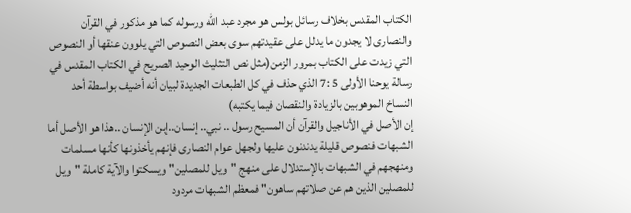الكتاب المقدس بخلاف رسائل بولس هو مجرد عبد الله ورسوله كما هو مذكور في القرآن والنصارى لا يجدون ما يدلل على عقيدتهم سوى بعض النصوص التي يلوون عنقها أو النصوص التي زيدت على الكتاب بمرور الزمن(مثل نص التثليث الوحيد الصريح في الكتاب المقدس في رسالة يوحنا الأولى 5 :7 الذي حذف في كل الطبعات الجديدة لبيان أنه أضيف بواسطة أحد النساخ الموهوبين بالزيادة والنقصان فيما يكتبه)
إن الأصل في الأناجيل والقرآن أن المسيح رسول .. نبي.. إنسان..إبن الإنسان ..هذا هو الأصل أما الشبهات فنصوص قليلة يدندنون عليها ولجهل عوام النصارى فإنهم يأخذونها كأنها مسلمات ومنهجهم في الشبهات بالإستدلال على منهج "ويل للمصلين" ويسكتوا والآية كاملة "ويل للمصلين الذين هم عن صلاتهم ساهون" فمعظم الشبهات مردود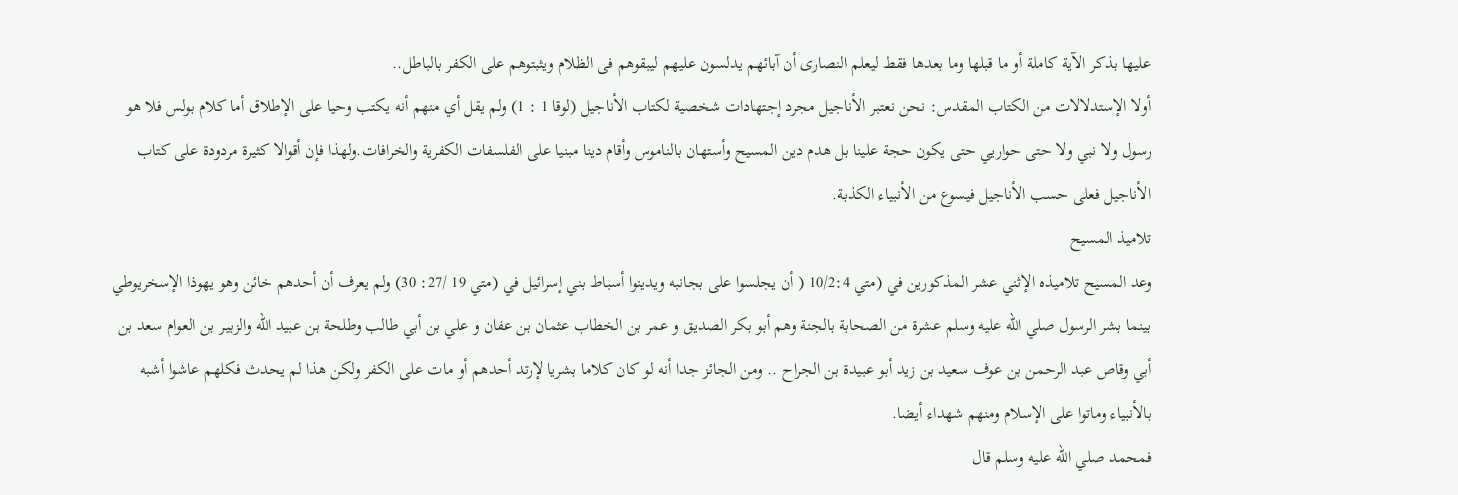عليها بذكر الآية كاملة أو ما قبلها وما بعدها فقط ليعلم النصارى أن آبائهم يدلسون عليهم ليبقوهم فى الظلام ويثبتوهم على الكفر بالباطل..
أولا الإستدلالات من الكتاب المقدس: نحن نعتبر الأناجيل مجرد إجتهادات شخصية لكتاب الأناجيل (لوقا 1 : 1) ولم يقل أي منهم أنه يكتب وحيا على الإطلاق أما كلام بولس فلا هو رسول ولا نبي ولا حتى حواريي حتى يكون حجة علينا بل هدم دين المسيح وأستهان بالناموس وأقام دينا مبنيا على الفلسفات الكفرية والخرافات.ولهذا فإن أقوالا كثيرة مردودة على كتاب الأناجيل فعلى حسب الأناجيل فيسوع من الأنبياء الكذبة.
تلاميذ المسيح
وعد المسيح تلاميذه الإثني عشر المذكورين في (متي 10/2:4 ( أن يجلسوا على بجانبه ويدينوا أسباط بني إسرائيل في (متي 19 /27: 30) ولم يعرف أن أحدهم خائن وهو يهوذا الإسخريوطي
بينما بشر الرسول صلي الله عليه وسلم عشرة من الصحابة بالجنة وهم أبو بكر الصديق و عمر بن الخطاب عثمان بن عفان و علي بن أبي طالب وطلحة بن عبيد الله والزبيـر بن العوام سعد بن أبي وقاص عبد الرحمن بن عوف سعيد بن زيد أبو عبيدة بن الجراح .. ومن الجائز جدا أنه لو كان كلاما بشريا لإرتد أحدهم أو مات على الكفر ولكن هذا لم يحدث فكلهم عاشوا أشبه بالأنبياء وماتوا على الإسلام ومنهم شهداء أيضا.
فمحمد صلي الله عليه وسلم قال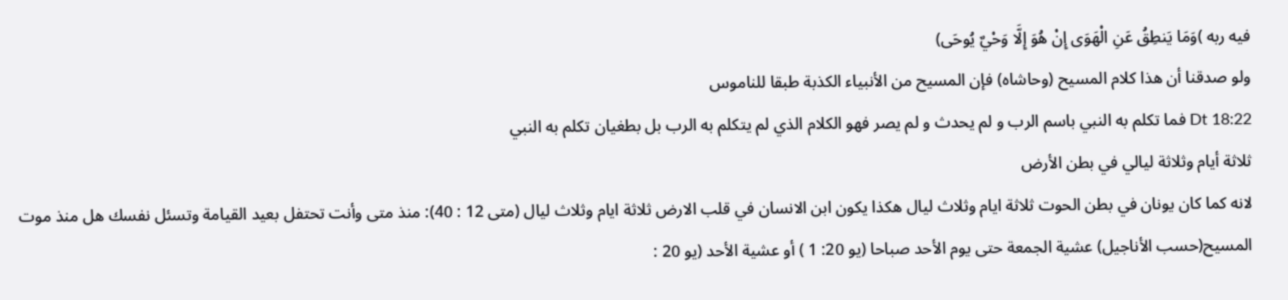فيه ربه )وَمَا يَنطِقُ عَنِ الْهَوَى إِنْ هُوَ إِلَّا وَحْيٌ يُوحَى)
ولو صدقنا أن هذا كلام المسيح (وحاشاه) فإن المسيح من الأنبياء الكذبة طبقا للناموس
Dt 18:22 فما تكلم به النبي باسم الرب و لم يحدث و لم يصر فهو الكلام الذي لم يتكلم به الرب بل بطغيان تكلم به النبي
ثلاثة أيام وثلاثة ليالي في بطن الأرض
لانه كما كان يونان في بطن الحوت ثلاثة ايام وثلاث ليال هكذا يكون ابن الانسان في قلب الارض ثلاثة ايام وثلاث ليال (متى 12 : 40): منذ متى وأنت تحتفل بعيد القيامة وتسئل نفسك هل منذ موت المسيح(حسب الأناجيل) عشية الجمعة حتى يوم الأحد صباحا (يو 20: 1 ) أو عشية الأحد (يو 20 :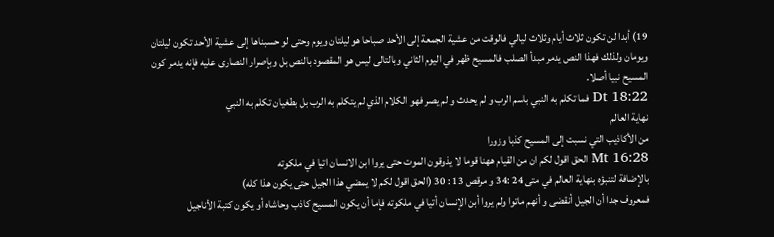19) أبدا لن تكون ثلاث أيام وثلاث ليالي فالوقت من عشية الجمعة إلى الأحد صباحا هو ليلتان ويوم وحتى لو حسبناها إلى عشية الأحد تكون ليلتان ويومان ولذلك فهذا النص يدمر مبدأ الصلب فالمسيح ظهر في اليوم الثاني وبالتالى ليس هو المقصود بالنص بل وبإصرار النصارى عليه فإنه يدمر كون المسيح نبيا أصلا.
Dt 18:22 فما تكلم به النبي باسم الرب و لم يحدث و لم يصر فهو الكلام الذي لم يتكلم به الرب بل بطغيان تكلم به النبي
نهاية العالم
من الأكاذيب التي نسبت إلى المسيح كذبا وزورا
Mt 16:28 الحق اقول لكم ان من القيام ههنا قوما لا يذوقون الموت حتى يروا ابن الانسان اتيا في ملكوته
بالإضافة لتنبؤه بنهاية العالم في متى 24 :34 و مرقص 13 : 30 (الحق اقول لكم لا يمضي هذا الجيل حتى يكون هذا كله)
فمعروف جدا أن الجيل أنقضى و أنهم ماتوا ولم يروا أبن الإنسان أتيا في ملكوته فإما أن يكون المسيح كاذب وحاشاه أو يكون كتبة الأناجيل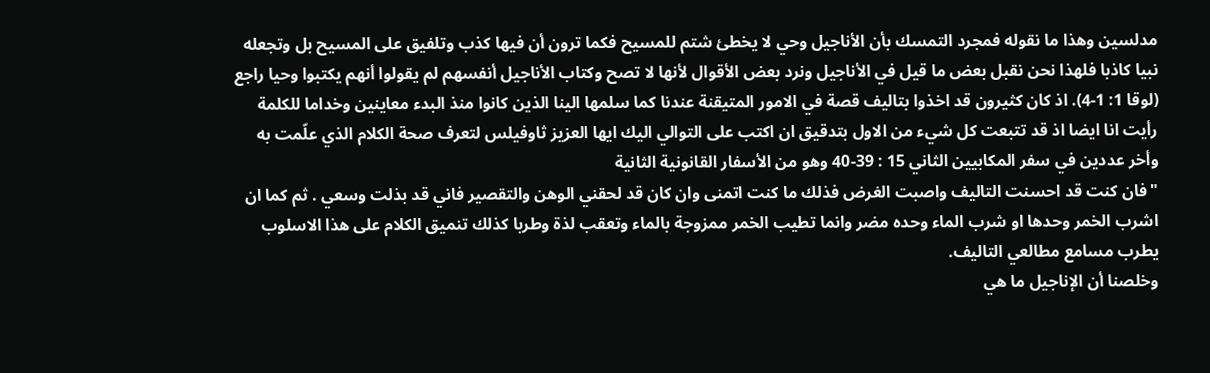مدلسين وهذا ما نقوله فمجرد التمسك بأن الأناجيل وحي لا يخطئ شتم للمسيح فكما ترون أن فيها كذب وتلفيق على المسيح بل وتجعله نبيا كاذبا فلهذا نحن نقبل بعض ما قيل في الأناجيل ونرد بعض الأقوال لأنها لا تصح وكتاب الأناجيل أنفسهم لم يقولوا أنهم يكتبوا وحيا راجع (لوقا 1: 1-4). اذ كان كثيرون قد اخذوا بتاليف قصة في الامور المتيقنة عندنا كما سلمها الينا الذين كانوا منذ البدء معاينين وخداما للكلمة رأيت انا ايضا اذ قد تتبعت كل شيء من الاول بتدقيق ان اكتب على التوالي اليك ايها العزيز ثاوفيلس لتعرف صحة الكلام الذي علّمت به
وأخر عددين في سفر المكابيين الثاني 15 : 39-40 وهو من الأسفار القانونية الثانية
"فان كنت قد احسنت التاليف واصبت الغرض فذلك ما كنت اتمنى وان كان قد لحقني الوهن والتقصير فاني قد بذلت وسعي . ثم كما ان اشرب الخمر وحدها او شرب الماء وحده مضر وانما تطيب الخمر ممزوجة بالماء وتعقب لذة وطربا كذلك تنميق الكلام على هذا الاسلوب يطرب مسامع مطالعي التاليف.
وخلصنا أن الإناجيل ما هي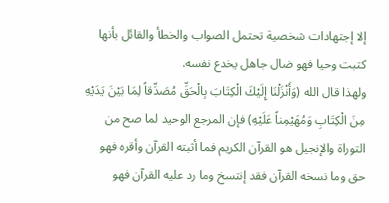إلا إجتهادات شخصية تحتمل الصواب والخطأ والقائل بأنها كتبت وحيا فهو ضال جاهل يخدع نفسه.
ولهذا قال الله (وَأَنْزَلْنَا إِلَيْكَ الْكِتَابَ بِالْحَقِّ مُصَدِّقاً لِمَا بَيْنَ يَدَيْهِ مِنَ الْكِتَابِ وَمُهَيْمِناً عَلَيْهِ) فإن المرجع الوحيد لما صح من التوراة والإنجيل هو القرآن الكريم فما أثبته القرآن وأقره فهو حق وما نسخه القرآن فقد إنتسخ وما رد عليه القرآن فهو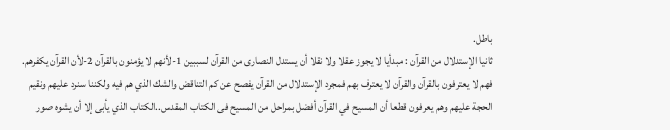باطل.
ثانيا الإستدلال من القرآن : مبدأيا لا يجوز عقلا ولا نقلا أن يستدل النصارى من القرآن لسببين 1-لأنهم لا يؤمنون بالقرآن 2-لأن القرآن يكفرهم. فهم لا يعترفون بالقرآن والقرآن لا يعترف بهم فمجرد الإستدلال من القرآن يفصح عن كم التناقض والشك الذي هم فيه ولكننا سنرد عليهم ونقيم الحجة عليهم وهم يعرفون قطعا أن المسيح في القرآن أفضل بمراحل من المسيح فى الكتاب المقدس..الكتاب الذي يأبى إلا أن يشوه صور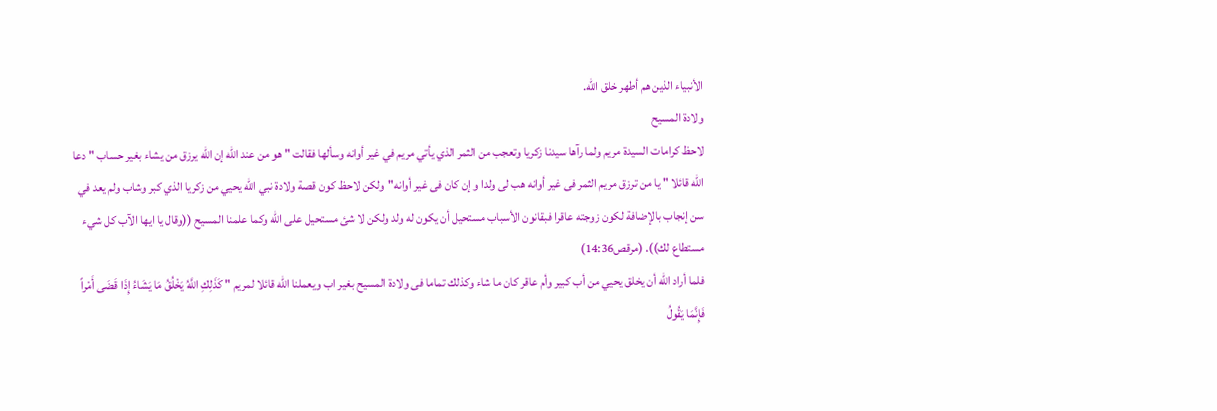الأنبياء الذين هم أطهر خلق الله.
ولادة المسيح
لاحظ كرامات السيدة مريم ولما رآها سيدنا زكريا وتعجب من الثمر الذي يأتي مريم في غير أوانه وسألها فقالت " هو من عند الله إن الله يرزق من يشاء بغير حساب " دعا الله قائلا " يا من ترزق مريم الثمر فى غير أوانه هب لى ولدا و إن كان فى غير أوانه"ولكن لاحظ كون قصة ولادة نبي الله يحيي من زكريا الذي كبر وشاب ولم يعد في سن إنجاب بالإضافة لكون زوجته عاقرا فبقانون الأسباب مستحيل أن يكون له ولد ولكن لا شئ مستحيل على الله وكما علمنا المسيح ((وقال يا ايها الآب كل شيء مستطاع لك)). (مرقص14:36)
فلما أراد الله أن يخلق يحيي من أب كبير وأم عاقر كان ما شاء وكذلك تماما فى ولادة المسيح بغير اب ويعملنا الله قائلا لمريم " كَذَلِكِ اللَّهُ يَخْلُقُ مَا يَشَاءُ إِذَا قَضَى أَمْراً فَإِنَّمَا يَقُولُ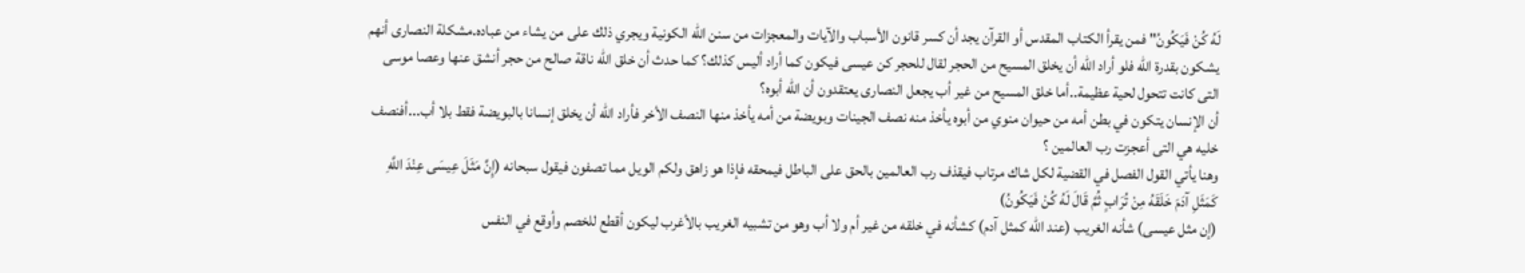لَهُ كُنْ فَيَكُونُ" فمن يقرأ الكتاب المقدس أو القرآن يجد أن كسر قانون الأسباب والآيات والمعجزات من سنن الله الكونية ويجري ذلك على من يشاء من عباده.مشكلة النصارى أنهم يشكون بقدرة الله فلو أراد الله أن يخلق المسيح من الحجر لقال للحجر كن عيسى فيكون كما أراد أليس كذلك؟ كما حدث أن خلق الله ناقة صالح من حجر أنشق عنها وعصا موسى التى كانت تتحول لحية عظيمة..أما خلق المسيح من غير أب يجعل النصارى يعتقدون أن الله أبوه؟
أن الإنسان يتكون في بطن أمه من حيوان منوي من أبوه يأخذ منه نصف الجينات وبويضة من أمه يأخذ منها النصف الأخر فأراد الله أن يخلق إنسانا بالبويضة فقط بلا أب...أفنصف خليه هي التى أعجزت رب العالمين ؟
وهنا يأتي القول الفصل في القضية لكل شاك مرتاب فيقذف رب العالمين بالحق على الباطل فيمحقه فإذا هو زاهق ولكم الويل مما تصفون فيقول سبحانه (إِنَّ مَثَلَ عِيسَى عِنْدَ اللَّهِ كَمَثَلِ آدَمَ خَلَقَهُ مِنْ تُرَابٍ ثُمَّ قَالَ لَهُ كُنْ فَيَكُونُ)
(إن مثل عيسى) شأنه الغريب (عند الله كمثل آدم) كشأنه في خلقه من غير أم ولا أب وهو من تشبيه الغريب بالأغرب ليكون أقطع للخصم وأوقع في النفس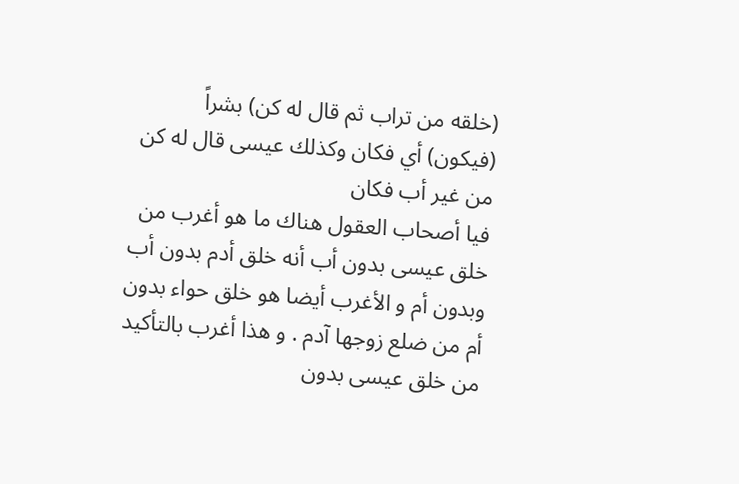(خلقه من تراب ثم قال له كن) بشراً (فيكون) أي فكان وكذلك عيسى قال له كن من غير أب فكان
فيا أصحاب العقول هناك ما هو أغرب من خلق عيسى بدون أب أنه خلق أدم بدون أب وبدون أم و الأغرب أيضا هو خلق حواء بدون أم من ضلع زوجها آدم . و هذا أغرب بالتأكيد من خلق عيسى بدون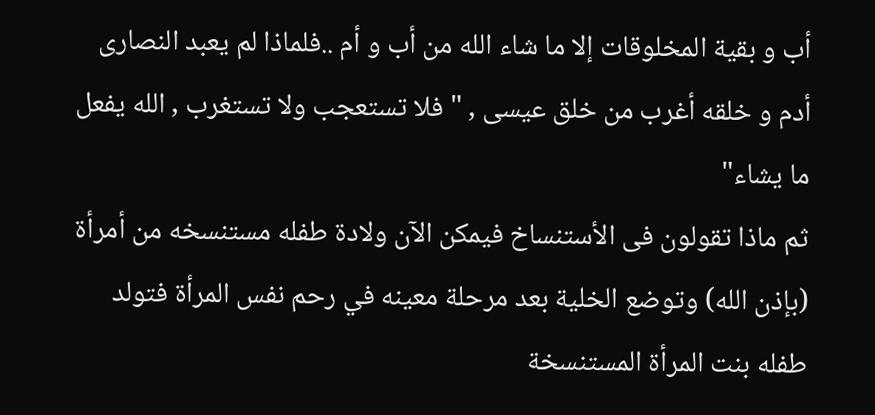أب و بقية المخلوقات إلا ما شاء الله من أب و أم ..فلماذا لم يعبد النصارى أدم و خلقه أغرب من خلق عيسى , " فلا تستعجب ولا تستغرب , الله يفعل ما يشاء"
ثم ماذا تقولون فى الأستنساخ فيمكن الآن ولادة طفله مستنسخه من أمرأة (بإذن الله) وتوضع الخلية بعد مرحلة معينه في رحم نفس المرأة فتولد طفله بنت المرأة المستنسخة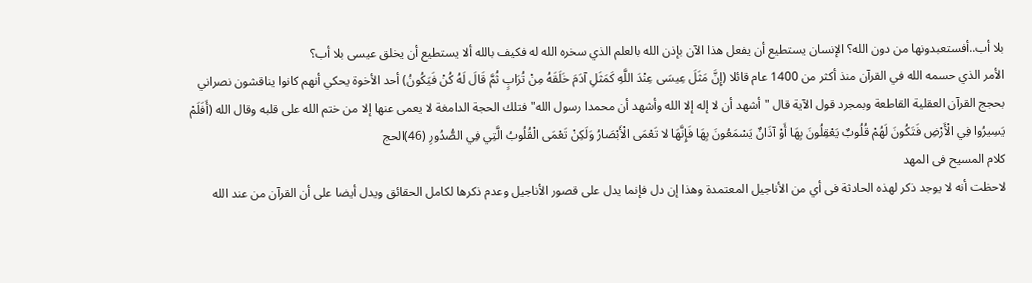بلا أب..أفستعبدونها من دون الله؟ الإنسان يستطيع أن يفعل هذا الآن بإذن الله بالعلم الذي سخره الله له فكيف بالله ألا يستطيع أن يخلق عيسى بلا أب؟
الأمر الذي حسمه الله في القرآن منذ أكثر من 1400 عام قائلا (إِنَّ مَثَلَ عِيسَى عِنْدَ اللَّهِ كَمَثَلِ آدَمَ خَلَقَهُ مِنْ تُرَابٍ ثُمَّ قَالَ لَهُ كُنْ فَيَكُونُ) أحد الأخوة يحكي أنهم كانوا يناقشون نصراني بحجج القرآن العقلية القاطعة وبمجرد قول الآية قال "أشهد أن لا إله إلا الله وأشهد أن محمدا رسول الله" فتلك الحجة الدامغة لا يعمى عنها إلا من ختم الله على قلبه وقال الله (أَفَلَمْ يَسِيرُوا فِي الْأَرْضِ فَتَكُونَ لَهُمْ قُلُوبٌ يَعْقِلُونَ بِهَا أَوْ آذَانٌ يَسْمَعُونَ بِهَا فَإِنَّهَا لا تَعْمَى الْأَبْصَارُ وَلَكِنْ تَعْمَى الْقُلُوبُ الَّتِي فِي الصُّدُورِ (46)الحج
كلام المسيح فى المهد
لاحظت أنه لا يوجد ذكر لهذه الحادثة فى أي من الأناجيل المعتمدة وهذا إن دل فإنما يدل على قصور الأناجيل وعدم ذكرها لكامل الحقائق ويدل أيضا على أن القرآن من عند الله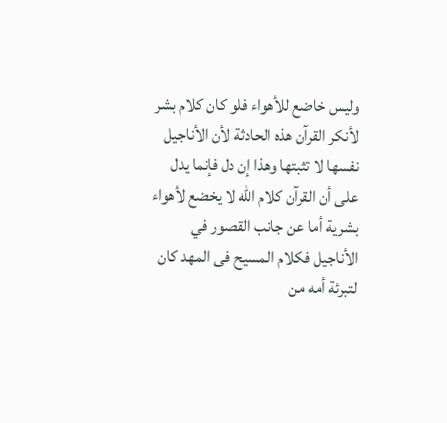وليس خاضع للأهواء فلو كان كلام بشر لأنكر القرآن هذه الحادثة لأن الأناجيل نفسها لا تثبتها وهذا إن دل فإنما يدل على أن القرآن كلام الله لا يخضع لأهواء بشرية أما عن جانب القصور في الأناجيل فكلام المسيح فى المهد كان لتبرئة أمه من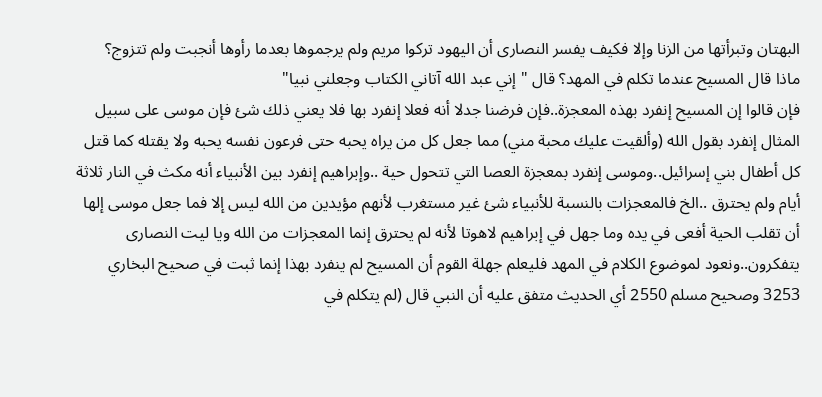البهتان وتبرأتها من الزنا وإلا فكيف يفسر النصارى أن اليهود تركوا مريم ولم يرجموها بعدما رأوها أنجبت ولم تتزوج؟
ماذا قال المسيح عندما تكلم في المهد؟ قال "إني عبد الله آتاني الكتاب وجعلني نبيا"
فإن قالوا إن المسيح إنفرد بهذه المعجزة..فإن فرضنا جدلا أنه فعلا إنفرد بها فلا يعني ذلك شئ فإن موسى على سبيل المثال إنفرد بقول الله (وألقيت عليك محبة مني) مما جعل كل من يراه يحبه حتى فرعون نفسه يحبه ولا يقتله كما قتل كل أطفال بني إسرائيل..وموسى إنفرد بمعجزة العصا التي تتحول حية ..وإبراهيم إنفرد بين الأنبياء أنه مكث في النار ثلاثة أيام ولم يحترق ..الخ فالمعجزات بالنسبة للأنبياء شئ غير مستغرب لأنهم مؤيدين من الله ليس إلا فما جعل موسى إلها أن تقلب الحية أفعى في يده وما جهل في إبراهيم لاهوتا لأنه لم يحترق إنما المعجزات من الله ويا ليت النصارى يتفكرون..ونعود لموضوع الكلام في المهد فليعلم جهلة القوم أن المسيح لم ينفرد بهذا إنما ثبت في صحيح البخاري 3253 وصحيح مسلم 2550 أي الحديث متفق عليه أن النبي قال (لم يتكلم في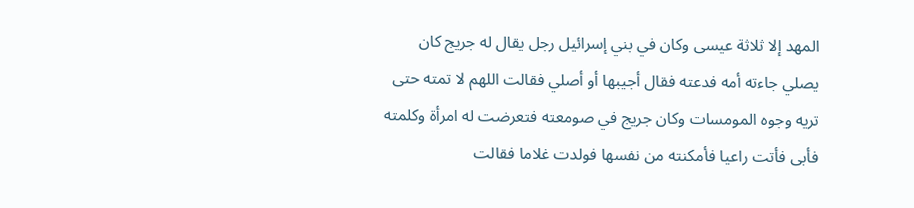المهد إلا ثلاثة عيسى وكان في بني إسرائيل رجل يقال له جريج كان يصلي جاءته أمه فدعته فقال أجيبها أو أصلي فقالت اللهم لا تمته حتى تريه وجوه المومسات وكان جريج في صومعته فتعرضت له امرأة وكلمته فأبى فأتت راعيا فأمكنته من نفسها فولدت غلاما فقالت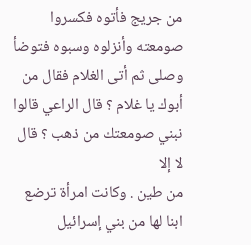من جريج فأتوه فكسروا صومعته وأنزلوه وسبوه فتوضأ وصلى ثم أتى الغلام فقال من أبوك يا غلام ؟ قال الراعي قالوا نبني صومعتك من ذهب ؟ قال لا إلا
من طين . وكانت امرأة ترضع ابنا لها من بني إسرائيل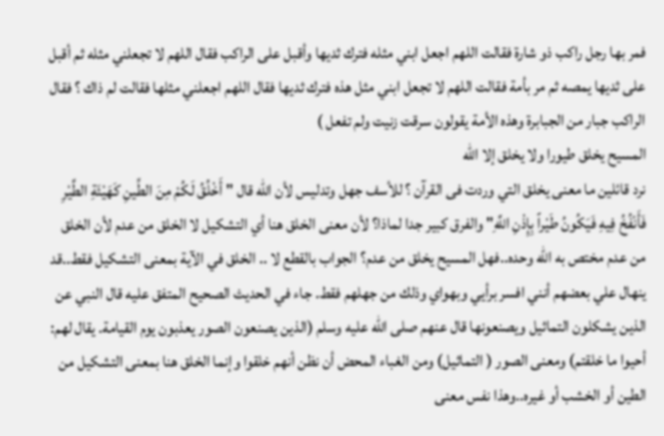فمر بها رجل راكب ذو شارة فقالت اللهم اجعل ابني مثله فترك ثديها وأقبل على الراكب فقال اللهم لا تجعلني مثله ثم أقبل على ثديها يمصه ثم مر بأمة فقالت اللهم لا تجعل ابني مثل هذه فترك ثديها فقال اللهم اجعلني مثلها فقالت لم ذاك ؟ فقال الراكب جبار من الجبابرة وهذه الأمة يقولون سرقت زنيت ولم تفعل )
المسيح يخلق طيورا ولا يخلق إلا الله
نرد قائلين ما معنى يخلق التي وردت فى القرآن ؟ للأسف جهل وتدليس لأن الله قال " أَخْلُقُ لَكُمْ مِنَ الطِّينِ كَهَيْئَةِ الطَّيْرِ فَأَنْفُخُ فِيهِ فَيَكُونُ طَيْراً بِإِذْنِ اللَّهِ" والفرق كبير جدا لماذا؟ لأن معنى الخلق هنا أي التشكيل لا الخلق من عدم لأن الخلق من عدم مختص به الله وحده..فهل المسيح يخلق من عدم؟ الجواب بالقطع لا .. الخلق في الآية بمعنى التشكيل فقط..قد ينهال علي بعضهم أنني افسر برأيي وبهواي وذلك من جهلهم فقط. جاء في الحديث الصحيح المتفق عليه قال النبي عن الذين يشكلون التماثيل ويصنعونها قال عنهم صلى الله عليه وسلم (الذين يصنعون الصور يعذبون يوم القيامة. يقال لهم: أحيوا ما خلقتم) ومعنى الصور ( التماثيل) ومن الغباء المحض أن نظن أنهم خلقوا وإنما الخلق هنا بمعنى التشكيل من الطين أو الخشب أو غيره..وهذا نفس معنى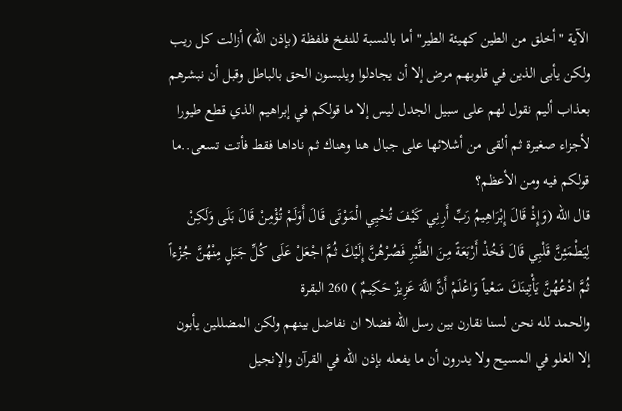الآية "أخلق من الطين كهيئة الطير" أما بالنسبة للنفخ فلفظة (بإذن الله) أزالت كل ريب ولكن يأبى الذين في قلوبهم مرض إلا أن يجادلوا ويلبسون الحق بالباطل وقبل أن نبشرهم بعذاب أليم نقول لهم على سبيل الجدل ليس إلا ما قولكم في إبراهيم الذي قطع طيورا لأجزاء صغيرة ثم ألقى من أشلائها على جبال هنا وهناك ثم ناداها فقط فأتت تسعى..ما قولكم فيه ومن الأعظم؟
قال الله (وَإِذْ قَالَ إِبْرَاهِيمُ رَبِّ أَرِنِي كَيْفَ تُحْيِي الْمَوْتَى قَالَ أَوَلَمْ تُؤْمِنْ قَالَ بَلَى وَلَكِنْ لِيَطْمَئِنَّ قَلْبِي قَالَ فَخُذْ أَرْبَعَةً مِنَ الطَّيْرِ فَصُرْهُنَّ إِلَيْكَ ثُمَّ اجْعَلْ عَلَى كُلِّ جَبَلٍ مِنْهُنَّ جُزْءاً ثُمَّ ادْعُهُنَّ يَأْتِينَكَ سَعْياً وَاعْلَمْ أَنَّ اللَّهَ عَزِيزٌ حَكِيمٌ ) 260 البقرة
والحمد لله نحن لسنا نقارن بين رسل الله فضلا ان نفاضل بينهم ولكن المضللين يأبون إلا الغلو في المسيح ولا يدرون أن ما يفعله بإذن الله في القرآن والإنجيل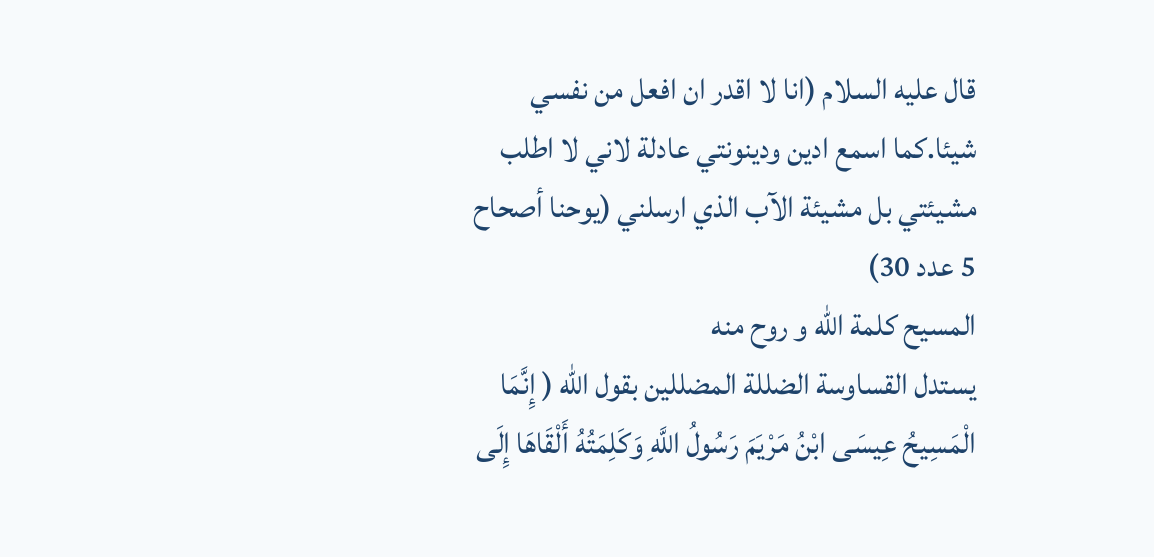قال عليه السلام (انا لا اقدر ان افعل من نفسي شيئا.كما اسمع ادين ودينونتي عادلة لاني لا اطلب مشيئتي بل مشيئة الآب الذي ارسلني (يوحنا أصحاح 5 عدد 30)
المسيح كلمة الله و روح منه
يستدل القساوسة الضللة المضللين بقول الله ( إِنَّمَا الْمَسِيحُ عِيسَى ابْنُ مَرْيَمَ رَسُولُ اللَّهِ وَكَلِمَتُهُ أَلْقَاهَا إِلَى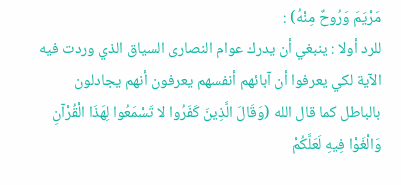مَرْيَمَ وَرُوحٌ مِنْهُ) :
للرد أولا : ينبغي أن يدرك عوام النصارى السياق الذي وردت فيه الآية لكي يعرفوا أن آبائهم أنفسهم يعرفون أنهم يجادلون بالباطل كما قال الله (وَقَالَ الَّذِينَ كَفَرُوا لا تَسْمَعُوا لِهَذَا الْقُرْآنِ وَالْغَوْا فِيهِ لَعَلَّكُمْ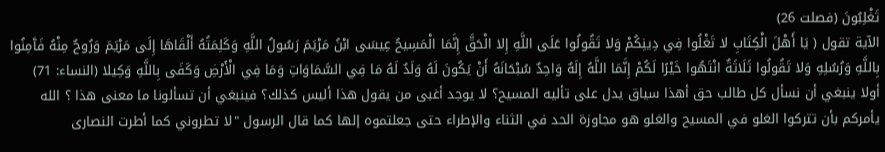تَغْلِبُونَ (فصلت 26)
الآية تقول ( يَا أَهْلَ الْكِتَابِ لا تَغْلُوا فِي دِينِكُمْ وَلا تَقُولُوا عَلَى اللَّهِ إِلا الْحَقَّ إِنَّمَا الْمَسِيحُ عِيسَى ابْنُ مَرْيَمَ رَسُولُ اللَّهِ وَكَلِمَتُهُ أَلْقَاهَا إِلَى مَرْيَمَ وَرُوحٌ مِنْهُ فَآَمِنُوا بِاللَّهِ وَرُسُلِهِ وَلا تَقُولُوا ثَلَاثَةٌ انْتَهُوا خَيْرًا لَكُمْ إِنَّمَا اللَّهُ إِلَهٌ وَاحِدٌ سُبْحَانَهُ أَنْ يَكُونَ لَهُ وَلَدٌ لَهُ مَا فِي السَّمَاوَاتِ وَمَا فِي الْأَرْضِ وَكَفَى بِاللَّهِ وَكِيلا (النساء: 71)
أولا ينبغي أن نسأل كل طالب حق أهذا سياق يدل على تأليه المسيح؟ لا يوجد أغبى من يقول هذا أليس كذلك؟ فينبغي أن تسألونا ما معنى هذا ؟ الله يأمركم بأن تتركوا الغلو في المسيح والغلو هو مجاوزة الحد في الثناء والإطراء حتى جعلتموه إلها كما قال الرسول "لا تطروني كما أطرت النصارى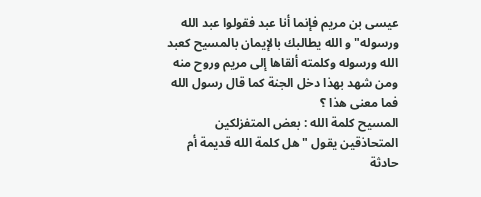عيسى بن مريم فإنما أنا عبد فقولوا عبد الله ورسوله" و الله يطالبك بالإيمان بالمسيح كعبد الله ورسوله وكلمته ألقاها إلى مريم وروح منه ومن شهد بهذا دخل الجنة كما قال رسول الله فما معنى هذا ؟
المسيح كلمة الله : بعض المتفزلكين المتحاذقين يقول "هل كلمة الله قديمة أم حادثة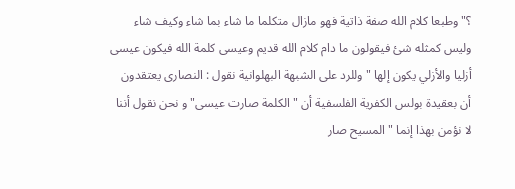؟" وطبعا كلام الله صفة ذاتية فهو مازال متكلما ما شاء بما شاء وكيف شاء وليس كمثله شئ فيقولون ما دام كلام الله قديم وعيسى كلمة الله فيكون عيسى أزليا والأزلي يكون إلها " وللرد على الشبهة البهلوانية نقول : النصارى يعتقدون أن بعقيدة بولس الكفرية الفلسفية أن "الكلمة صارت عيسى"و نحن نقول أننا لا نؤمن بهذا إنما "المسيح صار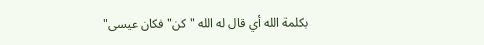بكلمة الله أي قال له الله "كن" فكان عيسى"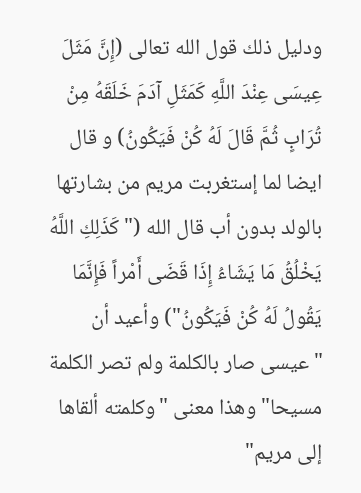ودليل ذلك قول الله تعالى (إِنَّ مَثَلَ عِيسَى عِنْدَ اللَّهِ كَمَثَلِ آدَمَ خَلَقَهُ مِنْ تُرَابٍ ثُمَّ قَالَ لَهُ كُنْ فَيَكُونُ) و قال ايضا لما إستغربت مريم من بشارتها بالولد بدون أب قال الله (" كَذَلِكِ اللَّهُ يَخْلُقُ مَا يَشَاءُ إِذَا قَضَى أَمْراً فَإِنَّمَا يَقُولُ لَهُ كُنْ فَيَكُونُ") وأعيد أن "عيسى صار بالكلمة ولم تصر الكلمة مسيحا" وهذا معنى "وكلمته ألقاها إلى مريم"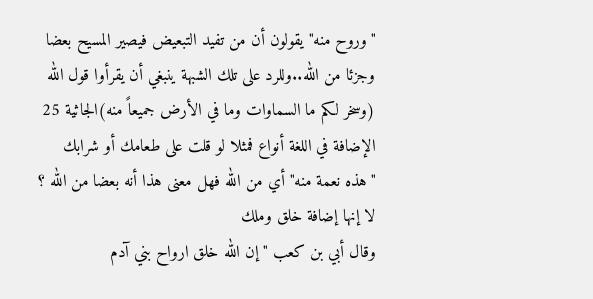"وروح منه" يقولون أن من تفيد التبعيض فيصير المسيح بعضا وجزئا من الله..وللرد على تلك الشبهة ينبغي أن يقرأوا قول الله (وسخر لكم ما السماوات وما في الأرض جميعاً منه)الجاثية 25
الإضافة في اللغة أنواع فمثلا لو قلت على طعامك أو شرابك "هذه نعمة منه" أي من الله فهل معنى هذا أنه بعضا من الله ؟ لا إنها إضافة خلق وملك
وقال أبي بن كعب " إن الله خلق ارواح بني آدم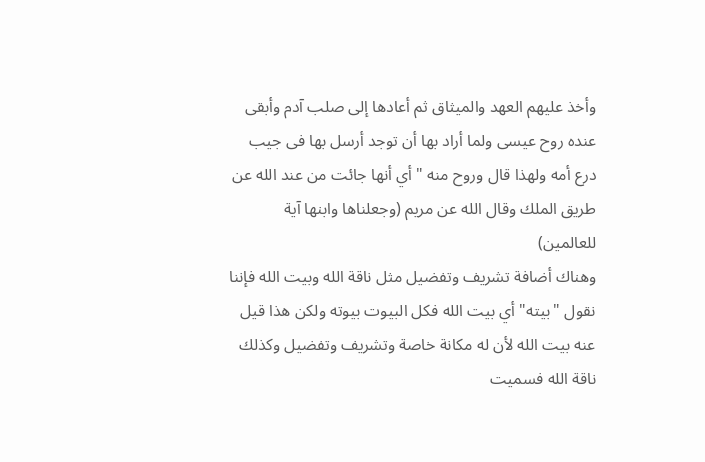وأخذ عليهم العهد والميثاق ثم أعادها إلى صلب آدم وأبقى عنده روح عيسى ولما أراد بها أن توجد أرسل بها فى جيب درع أمه ولهذا قال وروح منه "أي أنها جائت من عند الله عن طريق الملك وقال الله عن مريم (وجعلناها وابنها آية للعالمين)
وهناك أضافة تشريف وتفضيل مثل ناقة الله وبيت الله فإننا نقول "بيته" أي بيت الله فكل البيوت بيوته ولكن هذا قيل عنه بيت الله لأن له مكانة خاصة وتشريف وتفضيل وكذلك ناقة الله فسميت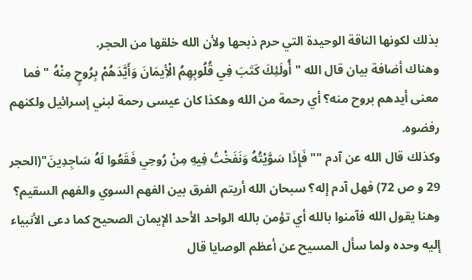بذلك لكونها الناقة الوحيدة التي حرم ذبحها ولأن الله خلقها من الحجر.
وهناك أضافة بيان قال الله " أُولَئِكَ كَتَبَ فِي قُلُوبِهِمُ الْأِيمَانَ وَأَيَّدَهُمْ بِرُوحٍ مِنْهُ " فما معنى أيدهم بروح منه؟ أي رحمة من الله وهكذا كان عيسى رحمة لبني إسرائيل ولكنهم رفضوه.
وكذلك قال الله عن آدم ""فَإِذَا سَوَّيْتُهُ وَنَفَخْتُ فِيهِ مِنْ رُوحِي فَقَعُوا لَهُ سَاجِدِينَ"(الحجر 29 و ص 72) فهل آدم إله؟ سبحان الله أريتم الفرق بين الفهم السوي والفهم السقيم؟
وهنا يقول الله فآمنوا بالله أي تؤمن بالله الواحد الأحد الإيمان الصحيح كما دعى الأنبياء إليه وحده ولما سأل المسيح عن أعظم الوصايا قال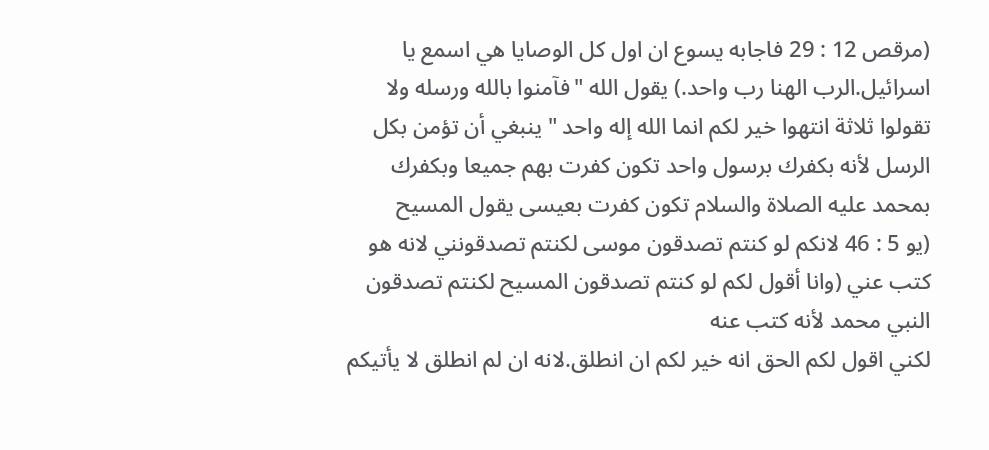(مرقص 12 : 29 فاجابه يسوع ان اول كل الوصايا هي اسمع يا اسرائيل.الرب الهنا رب واحد.) يقول الله "فآمنوا بالله ورسله ولا تقولوا ثلاثة انتهوا خير لكم انما الله إله واحد " ينبغي أن تؤمن بكل الرسل لأنه بكفرك برسول واحد تكون كفرت بهم جميعا وبكفرك بمحمد عليه الصلاة والسلام تكون كفرت بعيسى يقول المسيح
(يو 5 : 46 لانكم لو كنتم تصدقون موسى لكنتم تصدقونني لانه هو كتب عني (وانا أقول لكم لو كنتم تصدقون المسيح لكنتم تصدقون النبي محمد لأنه كتب عنه
لكني اقول لكم الحق انه خير لكم ان انطلق.لانه ان لم انطلق لا يأتيكم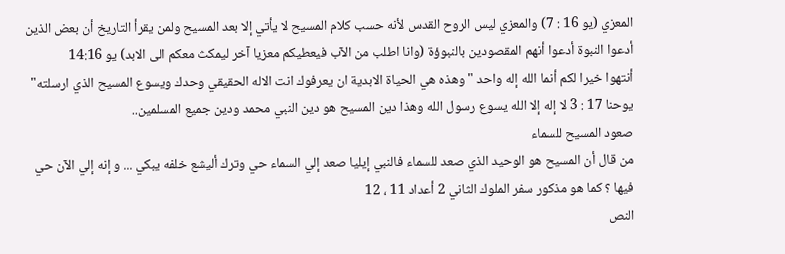المعزي (يو 16 : 7) والمعزي ليس الروح القدس لأنه حسب كلام المسيح لا يأتي إلا بعد المسيح ولمن يقرأ التاريخ أن بعض الذين أدعوا النبوة أدعوا أنهم المقصودين بالنبوؤة (وانا اطلب من الآب فيعطيكم معزيا آخر ليمكث معكم الى الابد) يو 14:16
أنتهوا خيرا لكم أنما الله إله واحد "وهذه هي الحياة الابدية ان يعرفوك انت الاله الحقيقي وحدك ويسوع المسيح الذي ارسلته" يوحنا 17 : 3 لا إله إلا الله يسوع رسول الله وهذا دين المسيح هو دين النبي محمد ودين جميع المسلمين..
صعود المسيح للسماء
من قال أن المسيح هو الوحيد الذي صعد للسماء فالنبي إيليا صعد إلي السماء حي وترك أليشع خلفه يبكي ... و إنه إلي الآن حي فيها ؟ كما هو مذكور سفر الملوك الثاني 2 أعداد 11 ، 12
النص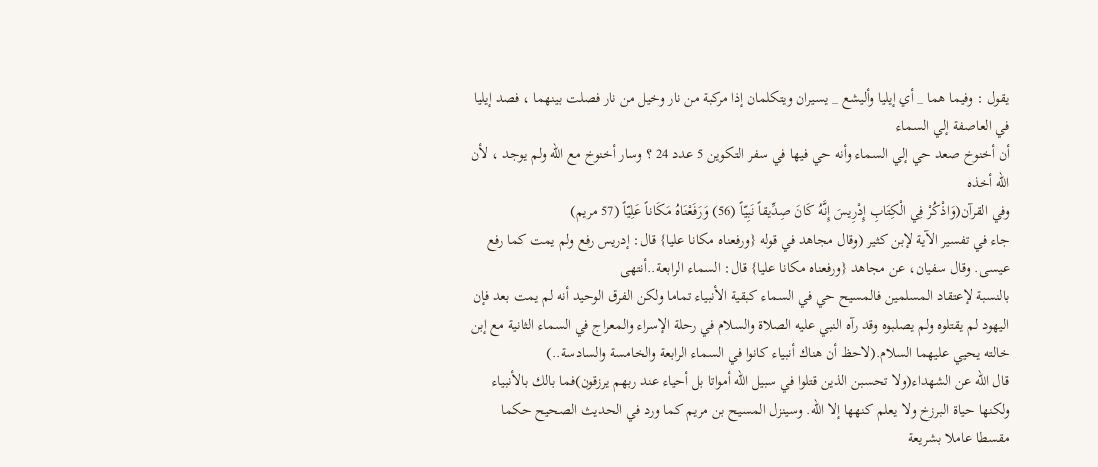يقول : وفيما هما _ أي إيليا وأليشع _ يسيران ويتكلمان إذا مركبة من نار وخيل من نار فصلت بينهما ، فصد إيليا في العاصفة إلي السماء
أن أخنوخ صعد حي إلي السماء وأنه حي فيها في سفر التكوين 5 عدد 24 ؟ وسار أخنوخ مع الله ولم يوجد ، لأن الله أخذه
وفي القرآن(وَاذْكُرْ فِي الْكِتَابِ إِدْرِيسَ إِنَّهُ كَانَ صِدِّيقاً نَبِيّاً (56) وَرَفَعْنَاهُ مَكَاناً عَلِيّاً (57 مريم)
جاء في تفسير الآية لإبن كثير (وقال مجاهد في قوله {ورفعناه مكانا عليا} قال: إدريس رفع ولم يمت كما رفع عيسى. وقال سفيان، عن مجاهد {ورفعناه مكانا عليا} قال: السماء الرابعة..أنتهى
بالنسبة لإعتقاد المسلمين فالمسيح حي في السماء كبقية الأنبياء تماما ولكن الفرق الوحيد أنه لم يمت بعد فإن اليهود لم يقتلوه ولم يصلبوه وقد رآه النبي عليه الصلاة والسلام في رحلة الإسراء والمعراج في السماء الثانية مع إبن خالته يحيي عليهما السلام.(لاحظ أن هناك أنبياء كانوا في السماء الرابعة والخامسة والسادسة..)
قال الله عن الشهداء(ولا تحسبن الذين قتلوا في سبيل الله أمواتا بل أحياء عند ربهم يرزقون)فما بالك بالأنبياء ولكنها حياة البرزخ ولا يعلم كنهها إلا الله. وسينزل المسيح بن مريم كما ورد في الحديث الصحيح حكما مقسطا عاملا بشريعة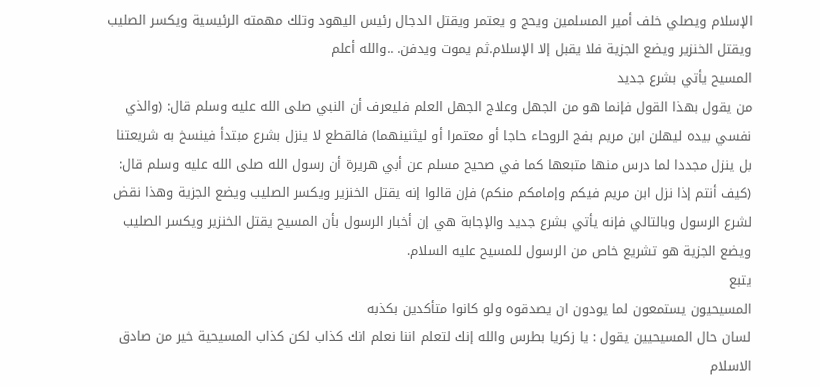الإسلام ويصلي خلف أمير المسلمين ويحج و يعتمر ويقتل الدجال رئيس اليهود وتلك مهمته الرئيسية ويكسر الصليب ويقتل الخنزير ويضع الجزية فلا يقبل إلا الإسلام.ثم يموت ويدفن. ..والله أعلم
المسيح يأتي بشرع جديد
من يقول بهذا القول فإنما هو من الجهل وعلاج الجهل العلم فليعرف أن النبي صلى الله عليه وسلم قال: (والذي نفسي بيده ليهلن ابن مريم بفج الروحاء حاجا أو معتمرا أو ليثنينهما) فالقطع لا ينزل بشرع مبتدأ فينسخ به شريعتنا بل ينزل مجددا لما درس منها متبعها كما في صحيح مسلم عن أبي هريرة أن رسول الله صلى الله عليه وسلم قال: (كيف أنتم إذا نزل ابن مريم فيكم وإمامكم منكم) فإن قالوا إنه يقتل الخنزير ويكسر الصليب ويضع الجزية وهذا نقض لشرع الرسول وبالتالي فإنه يأتي بشرع جديد والإجابة هي إن أخبار الرسول بأن المسيح يقتل الخنزير ويكسر الصليب ويضع الجزية هو تشريع خاص من الرسول للمسيح عليه السلام.
يتبع
المسيحيون يستمعون لما يودون ان يصدقوه ولو كانوا متأكدين بكذبه
لسان حال المسيحيين يقول : يا زكريا بطرس والله إنك لتعلم اننا نعلم انك كذاب لكن كذاب المسيحية خير من صادق الاسلام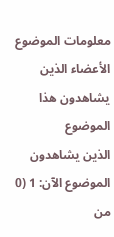معلومات الموضوع
الأعضاء الذين يشاهدون هذا الموضوع
الذين يشاهدون الموضوع الآن: 1 (0 من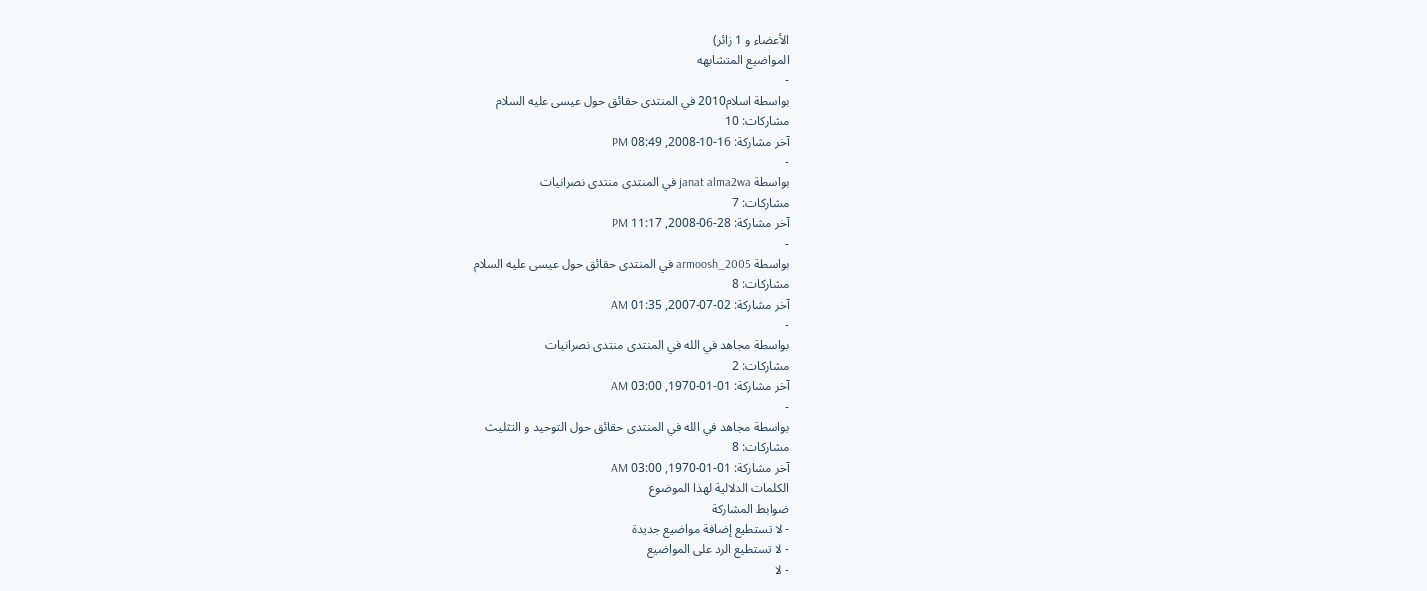الأعضاء و 1 زائر)
المواضيع المتشابهه
-
بواسطة اسلام2010 في المنتدى حقائق حول عيسى عليه السلام
مشاركات: 10
آخر مشاركة: 16-10-2008, 08:49 PM
-
بواسطة janat alma2wa في المنتدى منتدى نصرانيات
مشاركات: 7
آخر مشاركة: 28-06-2008, 11:17 PM
-
بواسطة armoosh_2005 في المنتدى حقائق حول عيسى عليه السلام
مشاركات: 8
آخر مشاركة: 02-07-2007, 01:35 AM
-
بواسطة مجاهد في الله في المنتدى منتدى نصرانيات
مشاركات: 2
آخر مشاركة: 01-01-1970, 03:00 AM
-
بواسطة مجاهد في الله في المنتدى حقائق حول التوحيد و التثليث
مشاركات: 8
آخر مشاركة: 01-01-1970, 03:00 AM
الكلمات الدلالية لهذا الموضوع
ضوابط المشاركة
- لا تستطيع إضافة مواضيع جديدة
- لا تستطيع الرد على المواضيع
- لا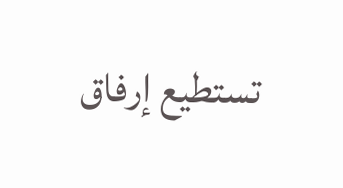تستطيع إرفاق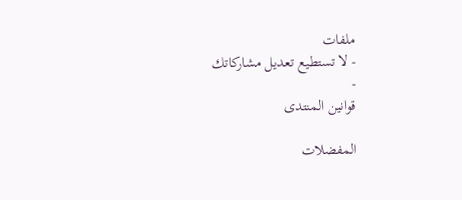ملفات
- لا تستطيع تعديل مشاركاتك
-
قوانين المنتدى

المفضلات